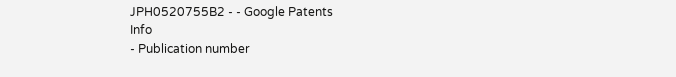JPH0520755B2 - - Google Patents
Info
- Publication number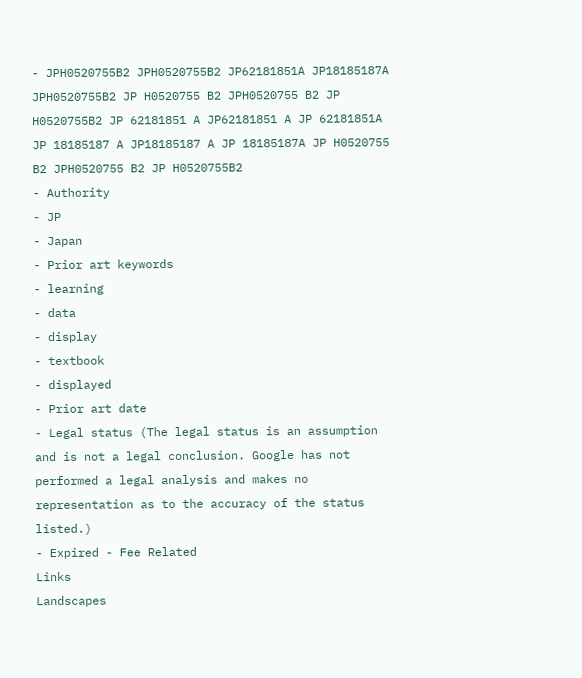- JPH0520755B2 JPH0520755B2 JP62181851A JP18185187A JPH0520755B2 JP H0520755 B2 JPH0520755 B2 JP H0520755B2 JP 62181851 A JP62181851 A JP 62181851A JP 18185187 A JP18185187 A JP 18185187A JP H0520755 B2 JPH0520755 B2 JP H0520755B2
- Authority
- JP
- Japan
- Prior art keywords
- learning
- data
- display
- textbook
- displayed
- Prior art date
- Legal status (The legal status is an assumption and is not a legal conclusion. Google has not performed a legal analysis and makes no representation as to the accuracy of the status listed.)
- Expired - Fee Related
Links
Landscapes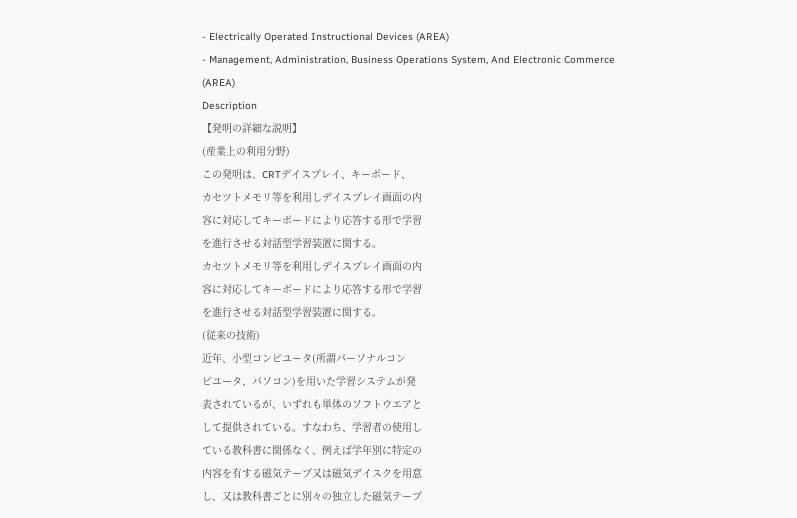- Electrically Operated Instructional Devices (AREA)
- Management, Administration, Business Operations System, And Electronic Commerce (AREA)
Description
【発明の詳細な説明】
(産業上の利用分野)
この発明は、CRTデイスプレイ、キーボード、
カセツトメモリ等を利用しデイスプレイ画面の内
容に対応してキーボードにより応答する形で学習
を進行させる対話型学習装置に関する。
カセツトメモリ等を利用しデイスプレイ画面の内
容に対応してキーボードにより応答する形で学習
を進行させる対話型学習装置に関する。
(従来の技術)
近年、小型コンピユータ(所謂パーソナルコン
ピユータ、パソコン)を用いた学習システムが発
表されているが、いずれも単体のソフトウエアと
して提供されている。すなわち、学習者の使用し
ている教科書に関係なく、例えば学年別に特定の
内容を有する磁気テープ又は磁気デイスクを用意
し、又は教科書ごとに別々の独立した磁気テープ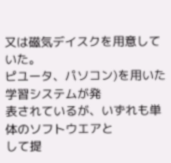又は磁気デイスクを用意していた。
ピユータ、パソコン)を用いた学習システムが発
表されているが、いずれも単体のソフトウエアと
して提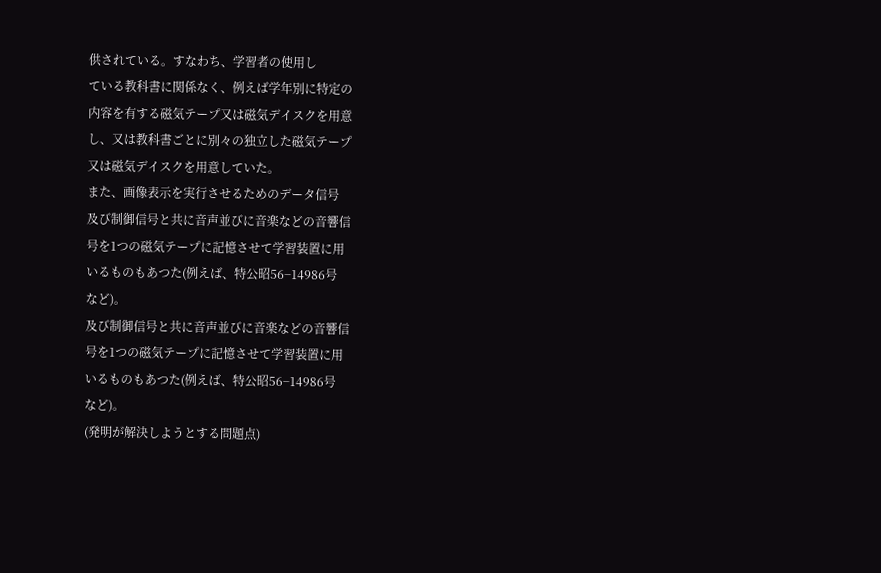供されている。すなわち、学習者の使用し
ている教科書に関係なく、例えば学年別に特定の
内容を有する磁気テープ又は磁気デイスクを用意
し、又は教科書ごとに別々の独立した磁気テープ
又は磁気デイスクを用意していた。
また、画像表示を実行させるためのデータ信号
及び制御信号と共に音声並びに音楽などの音響信
号を1つの磁気テープに記憶させて学習装置に用
いるものもあつた(例えば、特公昭56−14986号
など)。
及び制御信号と共に音声並びに音楽などの音響信
号を1つの磁気テープに記憶させて学習装置に用
いるものもあつた(例えば、特公昭56−14986号
など)。
(発明が解決しようとする問題点)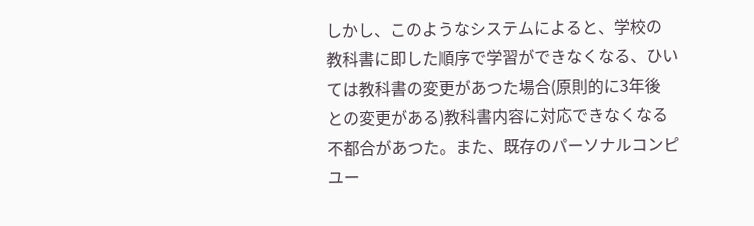しかし、このようなシステムによると、学校の
教科書に即した順序で学習ができなくなる、ひい
ては教科書の変更があつた場合(原則的に3年後
との変更がある)教科書内容に対応できなくなる
不都合があつた。また、既存のパーソナルコンピ
ユー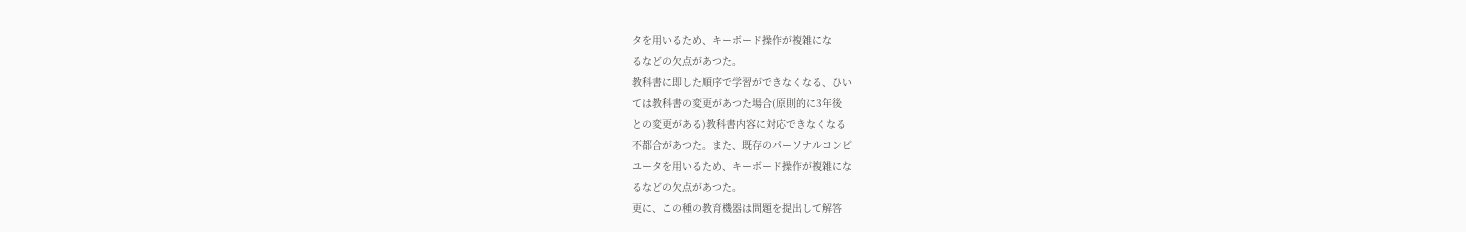タを用いるため、キーボード操作が複雑にな
るなどの欠点があつた。
教科書に即した順序で学習ができなくなる、ひい
ては教科書の変更があつた場合(原則的に3年後
との変更がある)教科書内容に対応できなくなる
不都合があつた。また、既存のパーソナルコンピ
ユータを用いるため、キーボード操作が複雑にな
るなどの欠点があつた。
更に、この種の教育機器は問題を提出して解答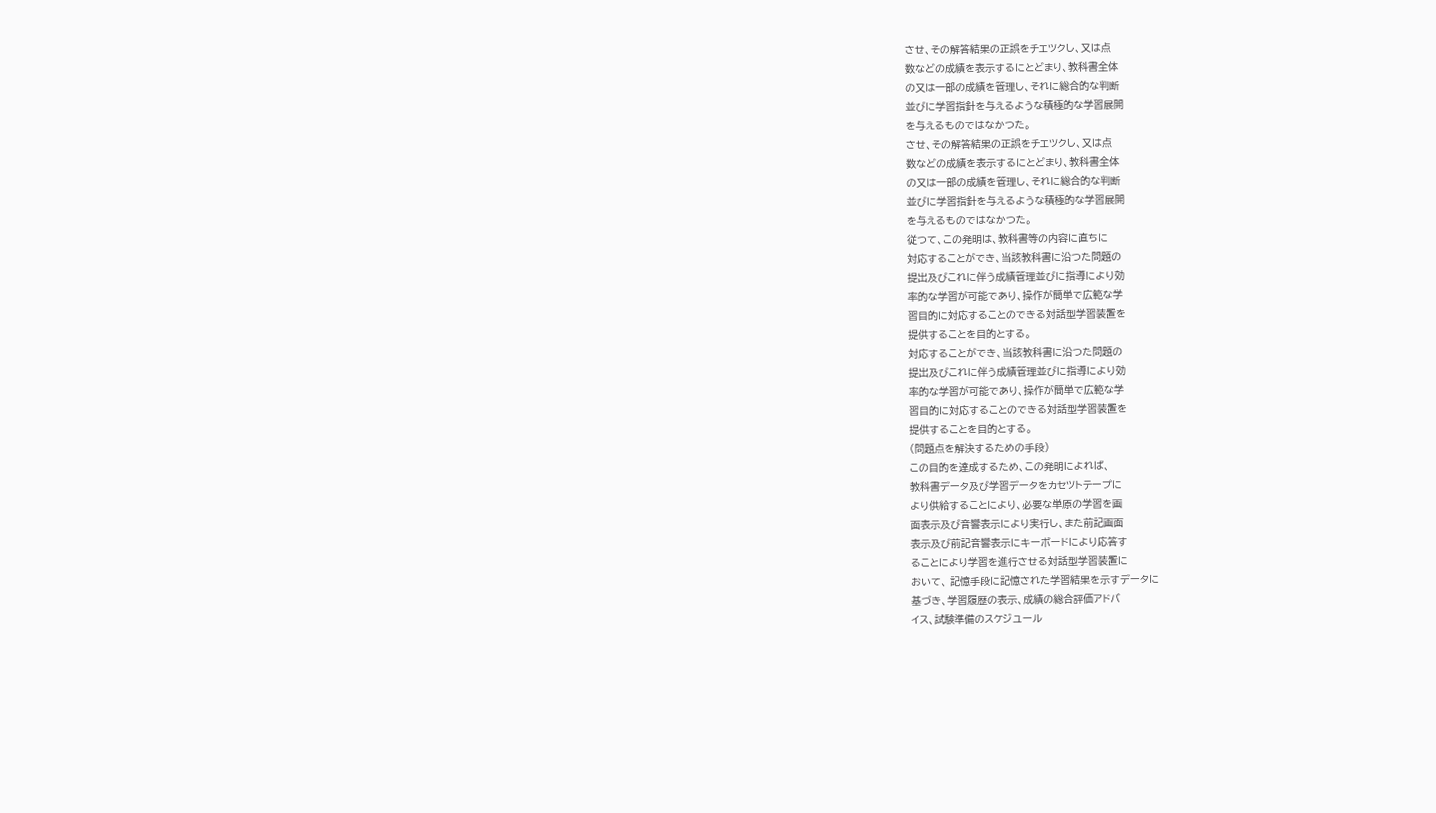させ、その解答結果の正誤をチエツクし、又は点
数などの成績を表示するにとどまり、教科書全体
の又は一部の成績を管理し、それに総合的な判断
並びに学習指針を与えるような積極的な学習展開
を与えるものではなかつた。
させ、その解答結果の正誤をチエツクし、又は点
数などの成績を表示するにとどまり、教科書全体
の又は一部の成績を管理し、それに総合的な判断
並びに学習指針を与えるような積極的な学習展開
を与えるものではなかつた。
従つて、この発明は、教科書等の内容に直ちに
対応することができ、当該教科書に沿つた問題の
提出及びこれに伴う成績管理並びに指導により効
率的な学習が可能であり、操作が簡単で広範な学
習目的に対応することのできる対話型学習装置を
提供することを目的とする。
対応することができ、当該教科書に沿つた問題の
提出及びこれに伴う成績管理並びに指導により効
率的な学習が可能であり、操作が簡単で広範な学
習目的に対応することのできる対話型学習装置を
提供することを目的とする。
(問題点を解決するための手段)
この目的を達成するため、この発明によれば、
教科書データ及び学習データをカセツトテープに
より供給することにより、必要な単原の学習を画
面表示及び音響表示により実行し、また前記画面
表示及び前記音響表示にキーボードにより応答す
ることにより学習を進行させる対話型学習装置に
おいて、 記憶手段に記憶された学習結果を示すデータに
基づき、学習履歴の表示、成績の総合評価アドバ
イス、試験準備のスケジユール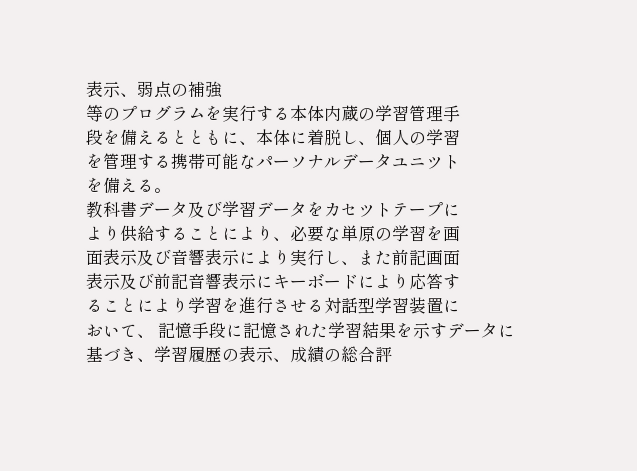表示、弱点の補強
等のプログラムを実行する本体内蔵の学習管理手
段を備えるとともに、本体に着脱し、個人の学習
を管理する携帯可能なパーソナルデータユニツト
を備える。
教科書データ及び学習データをカセツトテープに
より供給することにより、必要な単原の学習を画
面表示及び音響表示により実行し、また前記画面
表示及び前記音響表示にキーボードにより応答す
ることにより学習を進行させる対話型学習装置に
おいて、 記憶手段に記憶された学習結果を示すデータに
基づき、学習履歴の表示、成績の総合評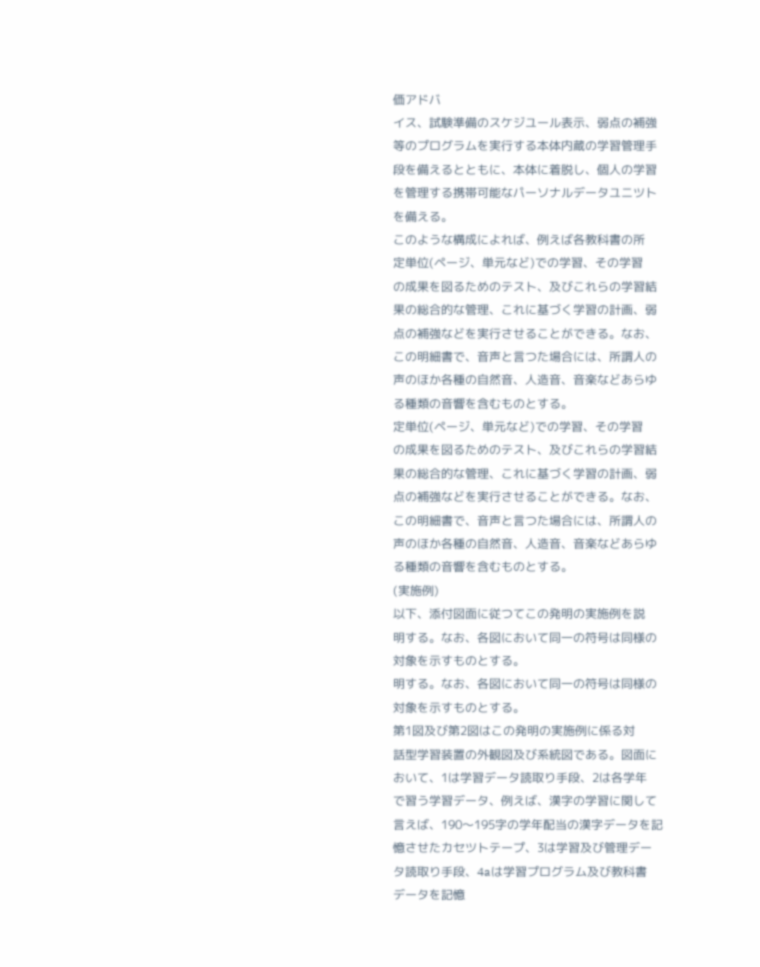価アドバ
イス、試験準備のスケジユール表示、弱点の補強
等のプログラムを実行する本体内蔵の学習管理手
段を備えるとともに、本体に着脱し、個人の学習
を管理する携帯可能なパーソナルデータユニツト
を備える。
このような構成によれば、例えば各教科書の所
定単位(ページ、単元など)での学習、その学習
の成果を図るためのテスト、及びこれらの学習結
果の総合的な管理、これに基づく学習の計画、弱
点の補強などを実行させることができる。なお、
この明細書で、音声と言つた場合には、所謂人の
声のほか各種の自然音、人造音、音楽などあらゆ
る種類の音響を含むものとする。
定単位(ページ、単元など)での学習、その学習
の成果を図るためのテスト、及びこれらの学習結
果の総合的な管理、これに基づく学習の計画、弱
点の補強などを実行させることができる。なお、
この明細書で、音声と言つた場合には、所謂人の
声のほか各種の自然音、人造音、音楽などあらゆ
る種類の音響を含むものとする。
(実施例)
以下、添付図面に従つてこの発明の実施例を説
明する。なお、各図において同一の符号は同様の
対象を示すものとする。
明する。なお、各図において同一の符号は同様の
対象を示すものとする。
第1図及び第2図はこの発明の実施例に係る対
話型学習装置の外観図及び系統図である。図面に
おいて、1は学習データ読取り手段、2は各学年
で習う学習データ、例えば、漢字の学習に関して
言えば、190〜195字の学年配当の漢字データを記
憶させたカセツトテープ、3は学習及び管理デー
タ読取り手段、4aは学習プログラム及び教科書
データを記憶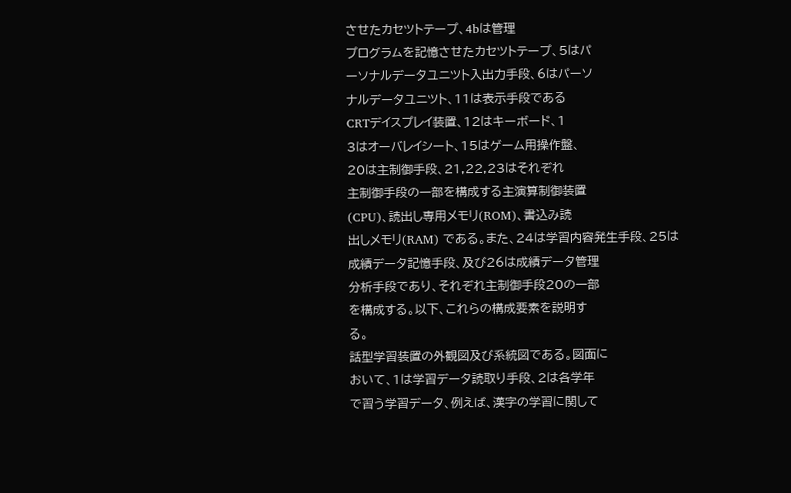させたカセツトテープ、4bは管理
プログラムを記憶させたカセツトテープ、5はパ
ーソナルデータユニツト入出力手段、6はパーソ
ナルデータユニツト、11は表示手段である
CRTデイスプレイ装置、12はキーボード、1
3はオーバレイシート、15はゲーム用操作盤、
20は主制御手段、21,22,23はそれぞれ
主制御手段の一部を構成する主演算制御装置
(CPU)、読出し専用メモリ(ROM)、書込み読
出しメモリ(RAM) である。また、24は学習内容発生手段、25は
成績データ記憶手段、及び26は成績データ管理
分析手段であり、それぞれ主制御手段20の一部
を構成する。以下、これらの構成要素を説明す
る。
話型学習装置の外観図及び系統図である。図面に
おいて、1は学習データ読取り手段、2は各学年
で習う学習データ、例えば、漢字の学習に関して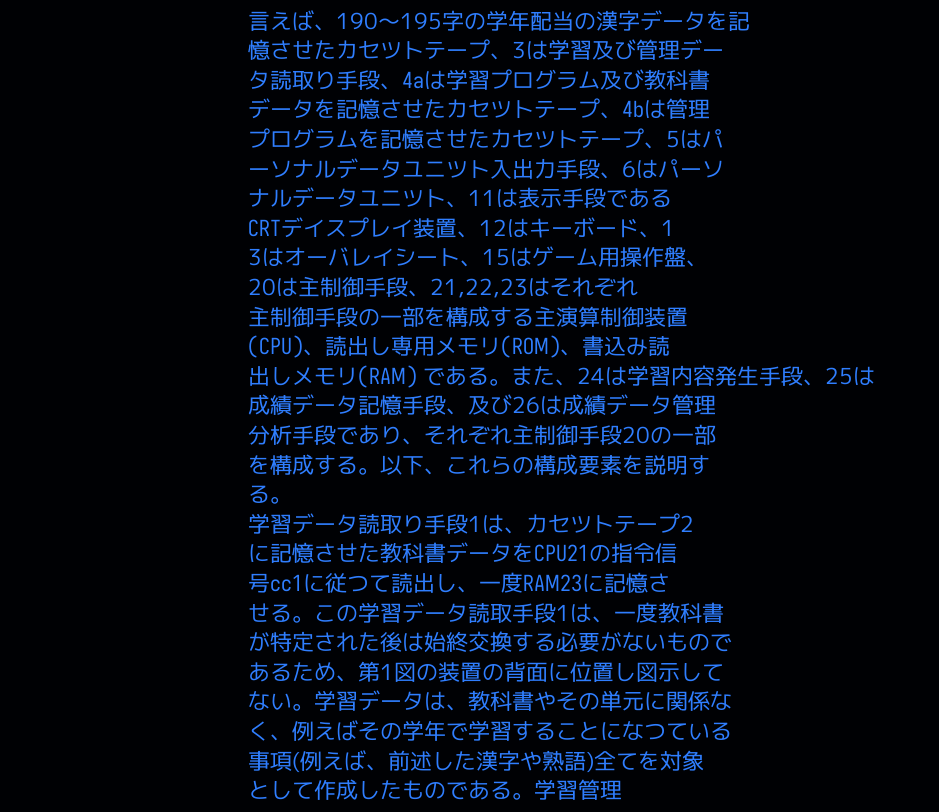言えば、190〜195字の学年配当の漢字データを記
憶させたカセツトテープ、3は学習及び管理デー
タ読取り手段、4aは学習プログラム及び教科書
データを記憶させたカセツトテープ、4bは管理
プログラムを記憶させたカセツトテープ、5はパ
ーソナルデータユニツト入出力手段、6はパーソ
ナルデータユニツト、11は表示手段である
CRTデイスプレイ装置、12はキーボード、1
3はオーバレイシート、15はゲーム用操作盤、
20は主制御手段、21,22,23はそれぞれ
主制御手段の一部を構成する主演算制御装置
(CPU)、読出し専用メモリ(ROM)、書込み読
出しメモリ(RAM) である。また、24は学習内容発生手段、25は
成績データ記憶手段、及び26は成績データ管理
分析手段であり、それぞれ主制御手段20の一部
を構成する。以下、これらの構成要素を説明す
る。
学習データ読取り手段1は、カセツトテープ2
に記憶させた教科書データをCPU21の指令信
号cc1に従つて読出し、一度RAM23に記憶さ
せる。この学習データ読取手段1は、一度教科書
が特定された後は始終交換する必要がないもので
あるため、第1図の装置の背面に位置し図示して
ない。学習データは、教科書やその単元に関係な
く、例えばその学年で学習することになつている
事項(例えば、前述した漢字や熟語)全てを対象
として作成したものである。学習管理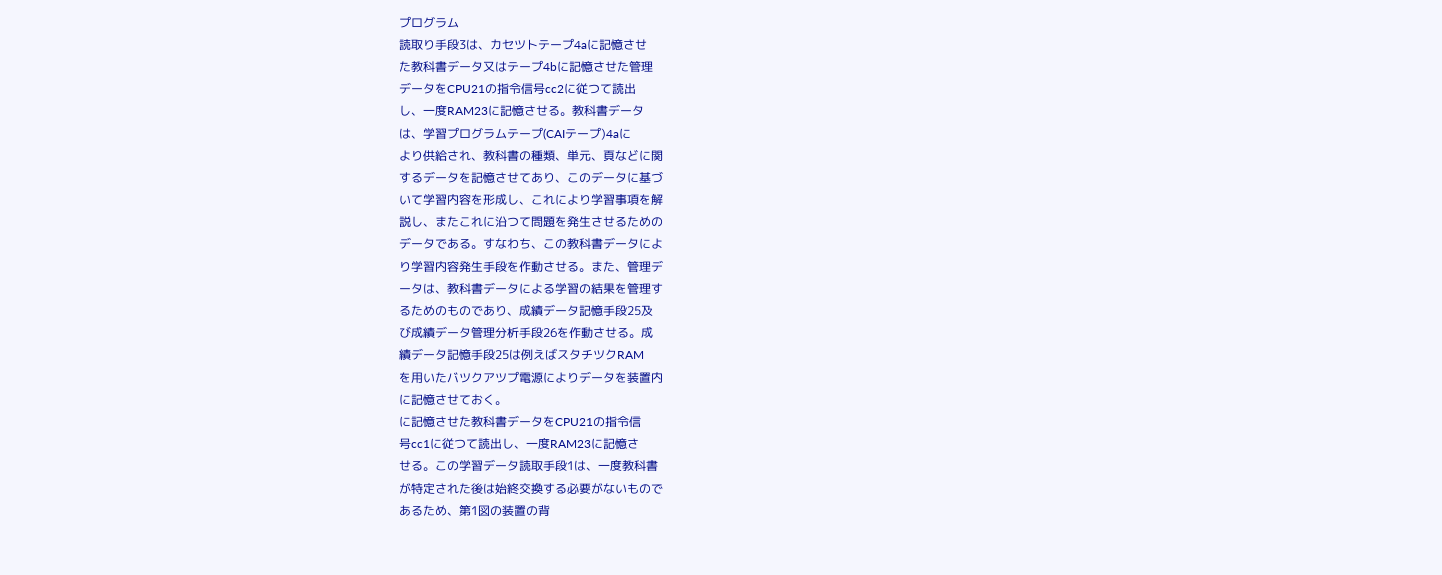プログラム
読取り手段3は、カセツトテープ4aに記憶させ
た教科書データ又はテープ4bに記憶させた管理
データをCPU21の指令信号cc2に従つて読出
し、一度RAM23に記憶させる。教科書データ
は、学習プログラムテープ(CAIテープ)4aに
より供給され、教科書の種類、単元、頁などに関
するデータを記憶させてあり、このデータに基づ
いて学習内容を形成し、これにより学習事項を解
説し、またこれに沿つて問題を発生させるための
データである。すなわち、この教科書データによ
り学習内容発生手段を作動させる。また、管理デ
ータは、教科書データによる学習の結果を管理す
るためのものであり、成績データ記憶手段25及
び成績データ管理分析手段26を作動させる。成
績データ記憶手段25は例えばスタチツクRAM
を用いたバツクアツプ電源によりデータを装置内
に記憶させておく。
に記憶させた教科書データをCPU21の指令信
号cc1に従つて読出し、一度RAM23に記憶さ
せる。この学習データ読取手段1は、一度教科書
が特定された後は始終交換する必要がないもので
あるため、第1図の装置の背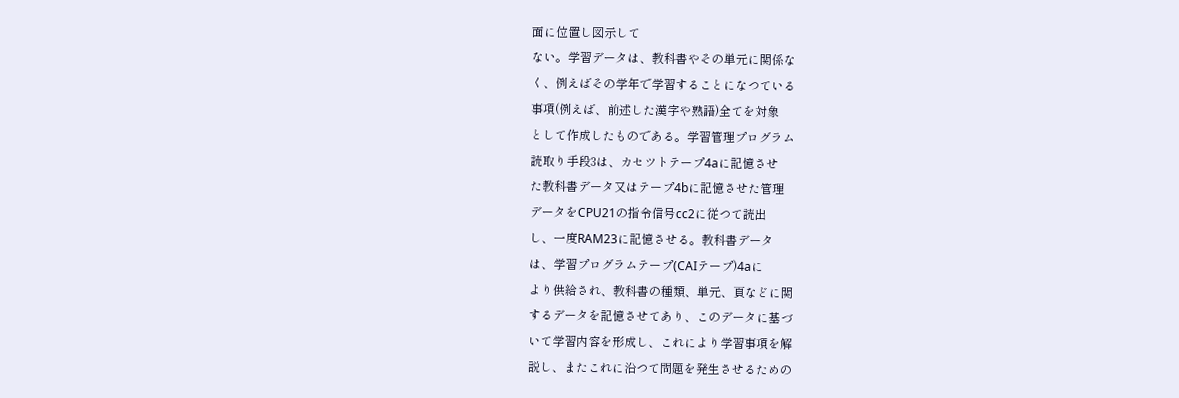面に位置し図示して
ない。学習データは、教科書やその単元に関係な
く、例えばその学年で学習することになつている
事項(例えば、前述した漢字や熟語)全てを対象
として作成したものである。学習管理プログラム
読取り手段3は、カセツトテープ4aに記憶させ
た教科書データ又はテープ4bに記憶させた管理
データをCPU21の指令信号cc2に従つて読出
し、一度RAM23に記憶させる。教科書データ
は、学習プログラムテープ(CAIテープ)4aに
より供給され、教科書の種類、単元、頁などに関
するデータを記憶させてあり、このデータに基づ
いて学習内容を形成し、これにより学習事項を解
説し、またこれに沿つて問題を発生させるための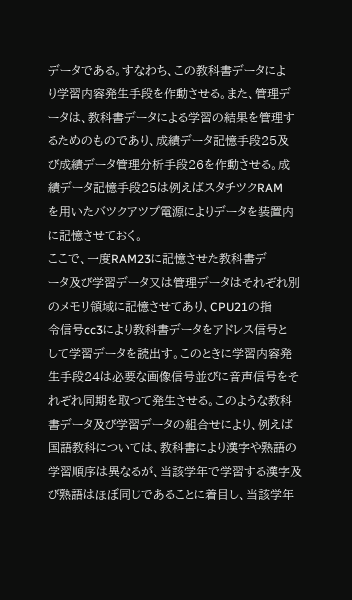データである。すなわち、この教科書データによ
り学習内容発生手段を作動させる。また、管理デ
ータは、教科書データによる学習の結果を管理す
るためのものであり、成績データ記憶手段25及
び成績データ管理分析手段26を作動させる。成
績データ記憶手段25は例えばスタチツクRAM
を用いたバツクアツプ電源によりデータを装置内
に記憶させておく。
ここで、一度RAM23に記憶させた教科書デ
ータ及び学習データ又は管理データはそれぞれ別
のメモリ領域に記憶させてあり、CPU21の指
令信号cc3により教科書データをアドレス信号と
して学習データを読出す。このときに学習内容発
生手段24は必要な画像信号並びに音声信号をそ
れぞれ同期を取つて発生させる。このような教科
書データ及び学習データの組合せにより、例えば
国語教科については、教科書により漢字や熟語の
学習順序は異なるが、当該学年で学習する漢字及
び熟語はほぼ同じであることに着目し、当該学年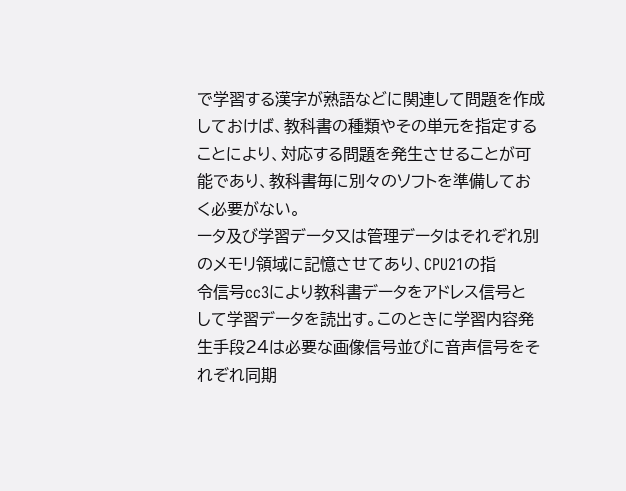で学習する漢字が熟語などに関連して問題を作成
しておけば、教科書の種類やその単元を指定する
ことにより、対応する問題を発生させることが可
能であり、教科書毎に別々のソフトを準備してお
く必要がない。
ータ及び学習データ又は管理データはそれぞれ別
のメモリ領域に記憶させてあり、CPU21の指
令信号cc3により教科書データをアドレス信号と
して学習データを読出す。このときに学習内容発
生手段24は必要な画像信号並びに音声信号をそ
れぞれ同期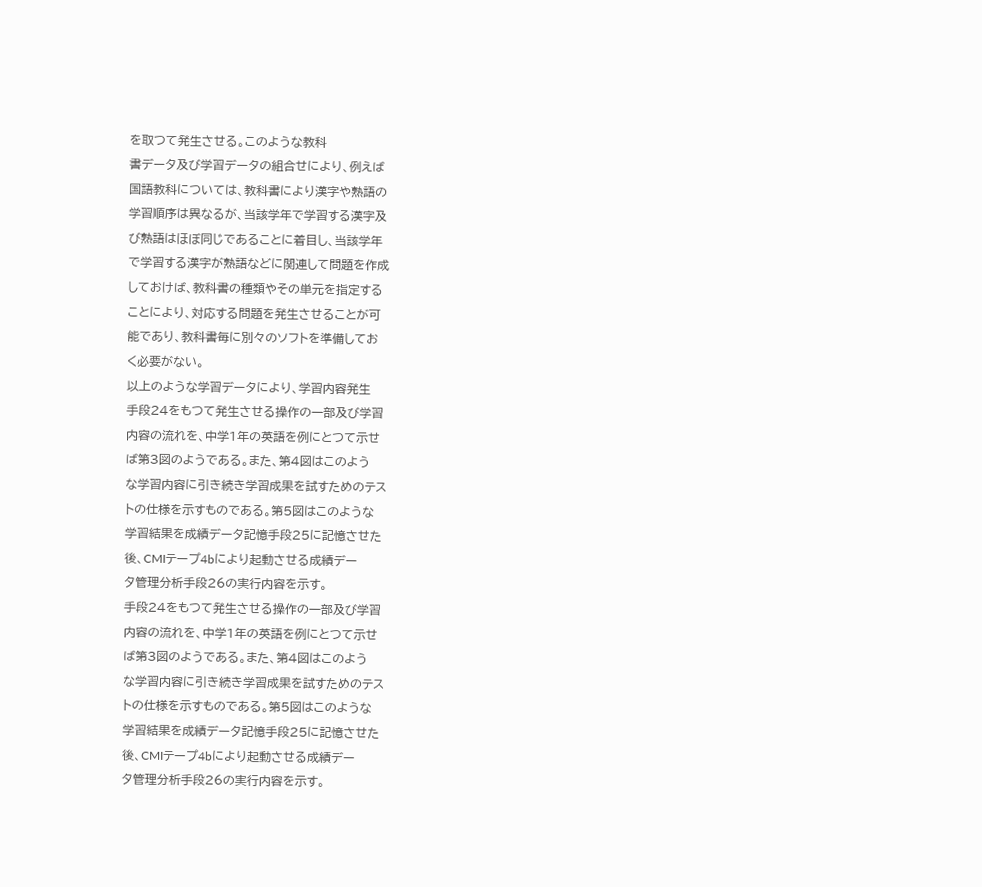を取つて発生させる。このような教科
書データ及び学習データの組合せにより、例えば
国語教科については、教科書により漢字や熟語の
学習順序は異なるが、当該学年で学習する漢字及
び熟語はほぼ同じであることに着目し、当該学年
で学習する漢字が熟語などに関連して問題を作成
しておけば、教科書の種類やその単元を指定する
ことにより、対応する問題を発生させることが可
能であり、教科書毎に別々のソフトを準備してお
く必要がない。
以上のような学習データにより、学習内容発生
手段24をもつて発生させる操作の一部及び学習
内容の流れを、中学1年の英語を例にとつて示せ
ば第3図のようである。また、第4図はこのよう
な学習内容に引き続き学習成果を試すためのテス
トの仕様を示すものである。第5図はこのような
学習結果を成績データ記憶手段25に記憶させた
後、CMIテープ4bにより起動させる成績デー
タ管理分析手段26の実行内容を示す。
手段24をもつて発生させる操作の一部及び学習
内容の流れを、中学1年の英語を例にとつて示せ
ば第3図のようである。また、第4図はこのよう
な学習内容に引き続き学習成果を試すためのテス
トの仕様を示すものである。第5図はこのような
学習結果を成績データ記憶手段25に記憶させた
後、CMIテープ4bにより起動させる成績デー
タ管理分析手段26の実行内容を示す。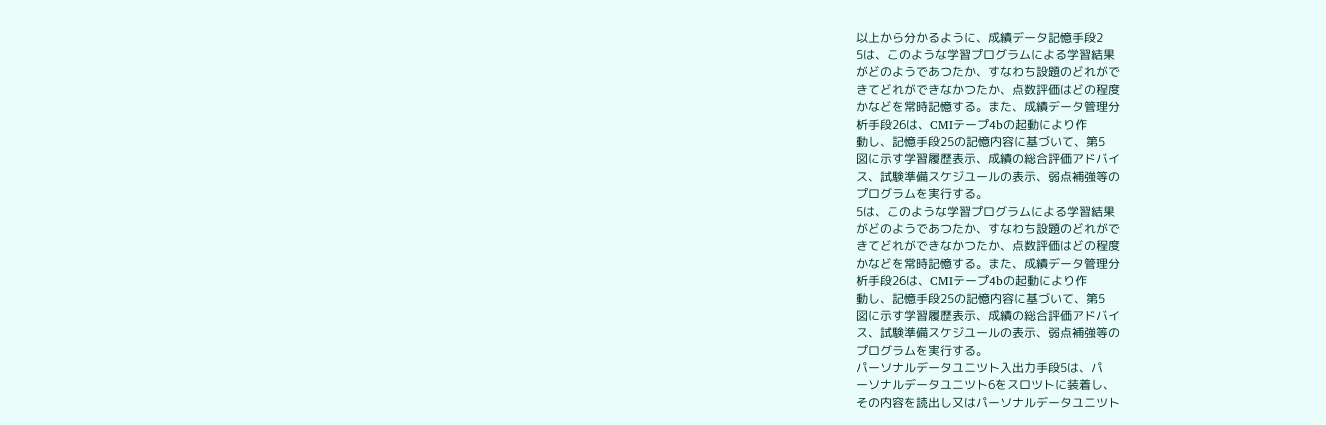以上から分かるように、成績データ記憶手段2
5は、このような学習プログラムによる学習結果
がどのようであつたか、すなわち設題のどれがで
きてどれができなかつたか、点数評価はどの程度
かなどを常時記憶する。また、成績データ管理分
析手段26は、CMIテープ4bの起動により作
動し、記憶手段25の記憶内容に基づいて、第5
図に示す学習履歴表示、成績の総合評価アドバイ
ス、試験準備スケジユールの表示、弱点補強等の
プログラムを実行する。
5は、このような学習プログラムによる学習結果
がどのようであつたか、すなわち設題のどれがで
きてどれができなかつたか、点数評価はどの程度
かなどを常時記憶する。また、成績データ管理分
析手段26は、CMIテープ4bの起動により作
動し、記憶手段25の記憶内容に基づいて、第5
図に示す学習履歴表示、成績の総合評価アドバイ
ス、試験準備スケジユールの表示、弱点補強等の
プログラムを実行する。
パーソナルデータユニツト入出力手段5は、パ
ーソナルデータユニツト6をスロツトに装着し、
その内容を読出し又はパーソナルデータユニツト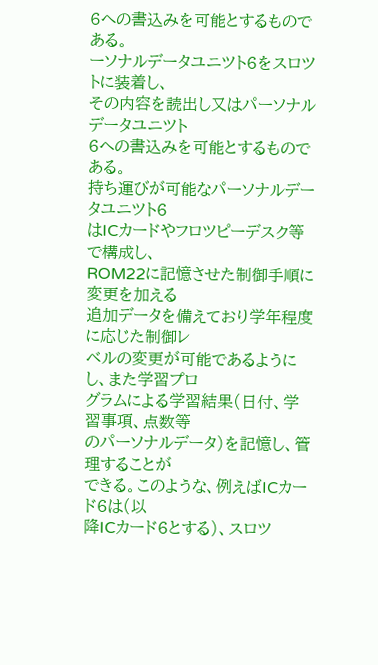6への書込みを可能とするものである。
ーソナルデータユニツト6をスロツトに装着し、
その内容を読出し又はパーソナルデータユニツト
6への書込みを可能とするものである。
持ち運びが可能なパーソナルデータユニツト6
はICカードやフロツピーデスク等で構成し、
ROM22に記憶させた制御手順に変更を加える
追加データを備えており学年程度に応じた制御レ
ベルの変更が可能であるようにし、また学習プロ
グラムによる学習結果(日付、学習事項、点数等
のパーソナルデータ)を記憶し、管理することが
できる。このような、例えばICカード6は(以
降ICカード6とする)、スロツ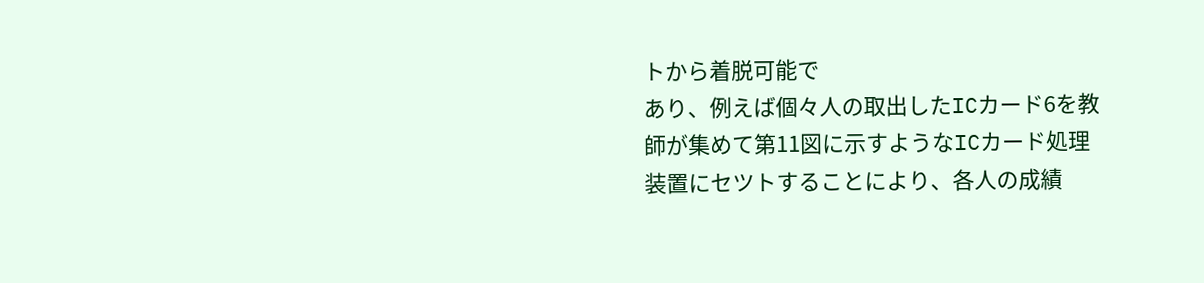トから着脱可能で
あり、例えば個々人の取出したICカード6を教
師が集めて第11図に示すようなICカード処理
装置にセツトすることにより、各人の成績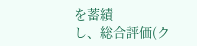を蓄績
し、総合評価(ク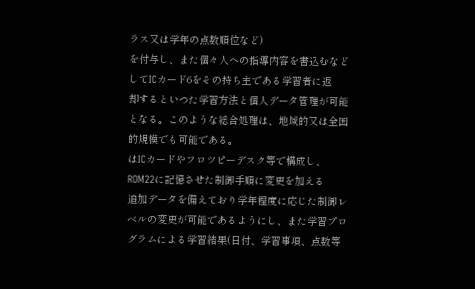ラス又は学年の点数順位など)
を付与し、また個々人への指導内容を書込むなど
してICカード6をその持ち主である学習者に返
却するといつた学習方法と個人データ管理が可能
となる。このような総合処理は、地域的又は全国
的規模でも可能である。
はICカードやフロツピーデスク等で構成し、
ROM22に記憶させた制御手順に変更を加える
追加データを備えており学年程度に応じた制御レ
ベルの変更が可能であるようにし、また学習プロ
グラムによる学習結果(日付、学習事項、点数等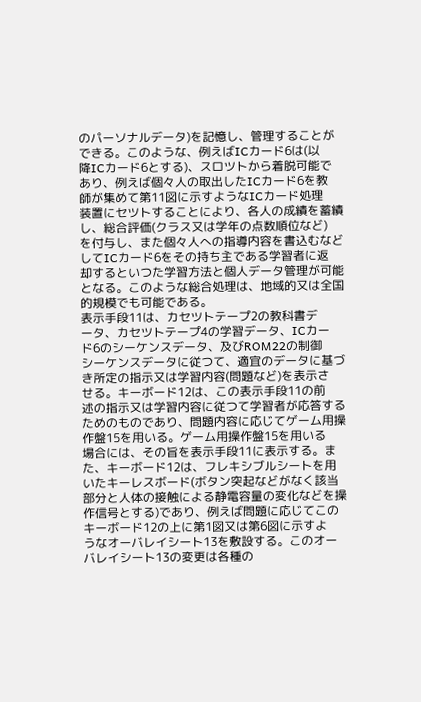のパーソナルデータ)を記憶し、管理することが
できる。このような、例えばICカード6は(以
降ICカード6とする)、スロツトから着脱可能で
あり、例えば個々人の取出したICカード6を教
師が集めて第11図に示すようなICカード処理
装置にセツトすることにより、各人の成績を蓄績
し、総合評価(クラス又は学年の点数順位など)
を付与し、また個々人への指導内容を書込むなど
してICカード6をその持ち主である学習者に返
却するといつた学習方法と個人データ管理が可能
となる。このような総合処理は、地域的又は全国
的規模でも可能である。
表示手段11は、カセツトテープ2の教科書デ
ータ、カセツトテープ4の学習データ、ICカー
ド6のシーケンスデータ、及びROM22の制御
シーケンスデータに従つて、適宜のデータに基づ
き所定の指示又は学習内容(問題など)を表示さ
せる。キーボード12は、この表示手段11の前
述の指示又は学習内容に従つて学習者が応答する
ためのものであり、問題内容に応じてゲーム用操
作盤15を用いる。ゲーム用操作盤15を用いる
場合には、その旨を表示手段11に表示する。ま
た、キーボード12は、フレキシブルシートを用
いたキーレスボード(ボタン突起などがなく該当
部分と人体の接触による静電容量の変化などを操
作信号とする)であり、例えば問題に応じてこの
キーボード12の上に第1図又は第6図に示すよ
うなオーバレイシート13を敷設する。このオー
バレイシート13の変更は各種の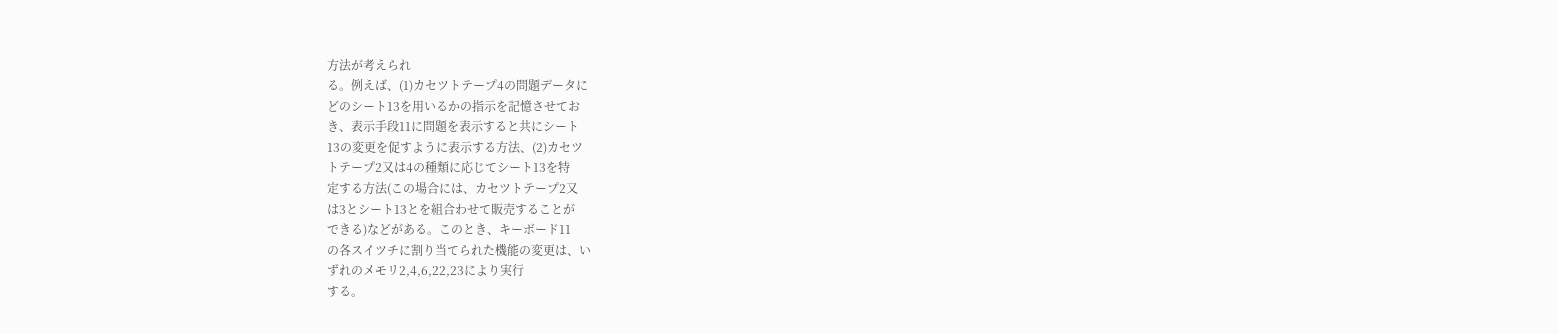方法が考えられ
る。例えば、(1)カセツトテープ4の問題データに
どのシート13を用いるかの指示を記憶させてお
き、表示手段11に問題を表示すると共にシート
13の変更を促すように表示する方法、(2)カセツ
トテープ2又は4の種類に応じてシート13を特
定する方法(この場合には、カセツトテープ2又
は3とシート13とを組合わせて販売することが
できる)などがある。このとき、キーボード11
の各スイツチに割り当てられた機能の変更は、い
ずれのメモリ2,4,6,22,23により実行
する。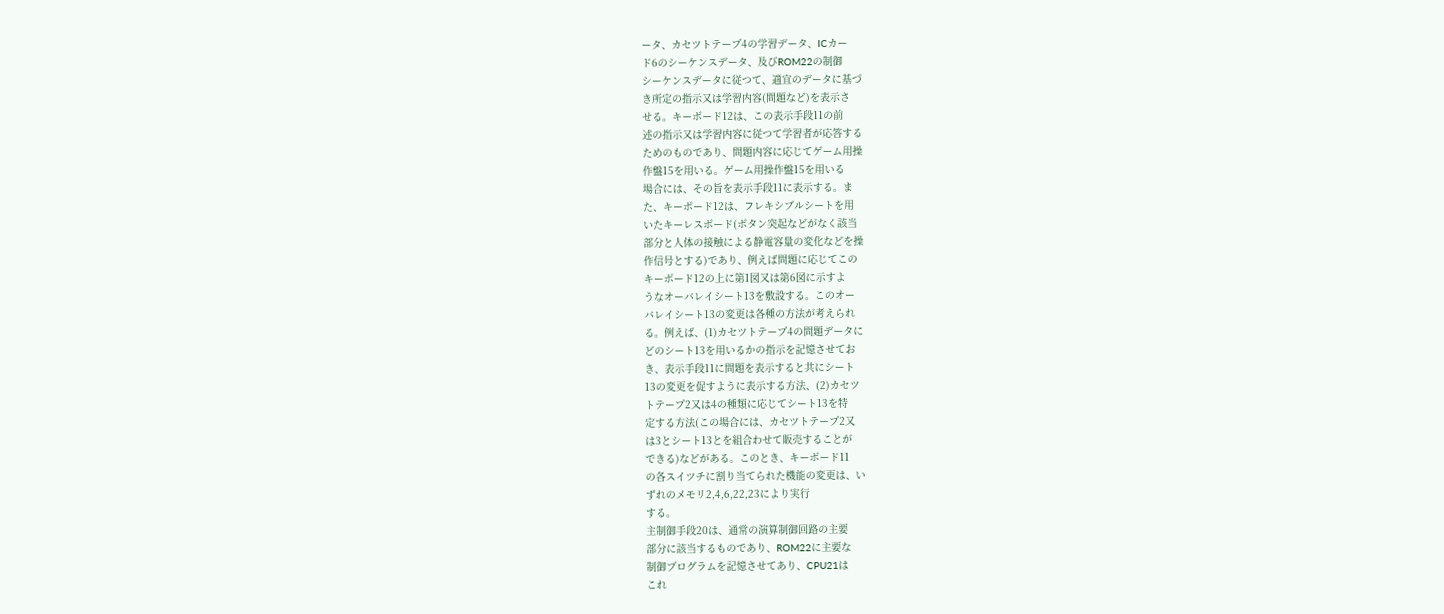ータ、カセツトテープ4の学習データ、ICカー
ド6のシーケンスデータ、及びROM22の制御
シーケンスデータに従つて、適宜のデータに基づ
き所定の指示又は学習内容(問題など)を表示さ
せる。キーボード12は、この表示手段11の前
述の指示又は学習内容に従つて学習者が応答する
ためのものであり、問題内容に応じてゲーム用操
作盤15を用いる。ゲーム用操作盤15を用いる
場合には、その旨を表示手段11に表示する。ま
た、キーボード12は、フレキシブルシートを用
いたキーレスボード(ボタン突起などがなく該当
部分と人体の接触による静電容量の変化などを操
作信号とする)であり、例えば問題に応じてこの
キーボード12の上に第1図又は第6図に示すよ
うなオーバレイシート13を敷設する。このオー
バレイシート13の変更は各種の方法が考えられ
る。例えば、(1)カセツトテープ4の問題データに
どのシート13を用いるかの指示を記憶させてお
き、表示手段11に問題を表示すると共にシート
13の変更を促すように表示する方法、(2)カセツ
トテープ2又は4の種類に応じてシート13を特
定する方法(この場合には、カセツトテープ2又
は3とシート13とを組合わせて販売することが
できる)などがある。このとき、キーボード11
の各スイツチに割り当てられた機能の変更は、い
ずれのメモリ2,4,6,22,23により実行
する。
主制御手段20は、通常の演算制御回路の主要
部分に該当するものであり、ROM22に主要な
制御プログラムを記憶させてあり、CPU21は
これ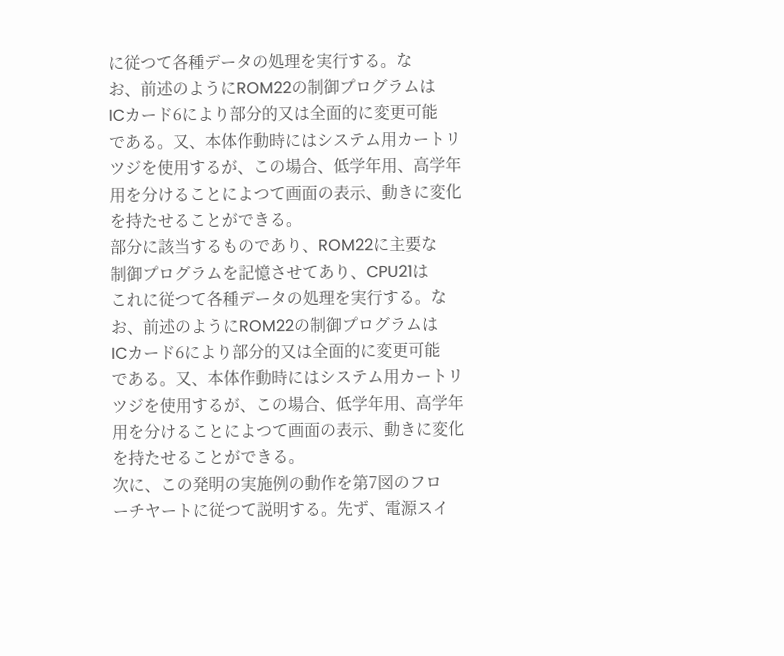に従つて各種データの処理を実行する。な
お、前述のようにROM22の制御プログラムは
ICカード6により部分的又は全面的に変更可能
である。又、本体作動時にはシステム用カートリ
ツジを使用するが、この場合、低学年用、高学年
用を分けることによつて画面の表示、動きに変化
を持たせることができる。
部分に該当するものであり、ROM22に主要な
制御プログラムを記憶させてあり、CPU21は
これに従つて各種データの処理を実行する。な
お、前述のようにROM22の制御プログラムは
ICカード6により部分的又は全面的に変更可能
である。又、本体作動時にはシステム用カートリ
ツジを使用するが、この場合、低学年用、高学年
用を分けることによつて画面の表示、動きに変化
を持たせることができる。
次に、この発明の実施例の動作を第7図のフロ
ーチヤートに従つて説明する。先ず、電源スイ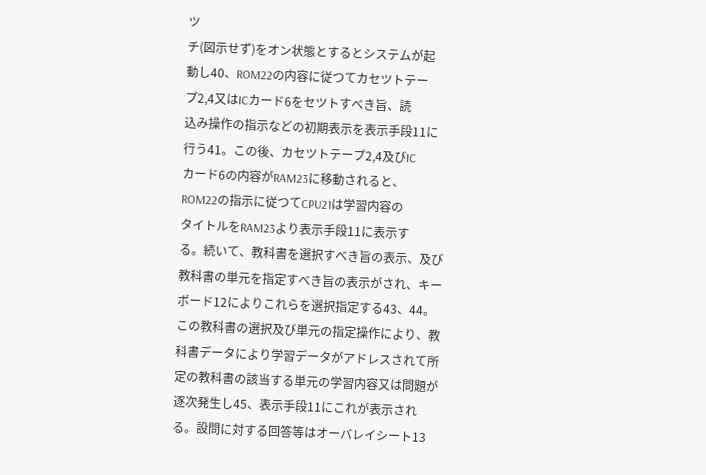ツ
チ(図示せず)をオン状態とするとシステムが起
動し40、ROM22の内容に従つてカセツトテー
プ2,4又はICカード6をセツトすべき旨、読
込み操作の指示などの初期表示を表示手段11に
行う41。この後、カセツトテープ2,4及びIC
カード6の内容がRAM23に移動されると、
ROM22の指示に従つてCPU21は学習内容の
タイトルをRAM23より表示手段11に表示す
る。続いて、教科書を選択すべき旨の表示、及び
教科書の単元を指定すべき旨の表示がされ、キー
ボード12によりこれらを選択指定する43、44。
この教科書の選択及び単元の指定操作により、教
科書データにより学習データがアドレスされて所
定の教科書の該当する単元の学習内容又は問題が
逐次発生し45、表示手段11にこれが表示され
る。設問に対する回答等はオーバレイシート13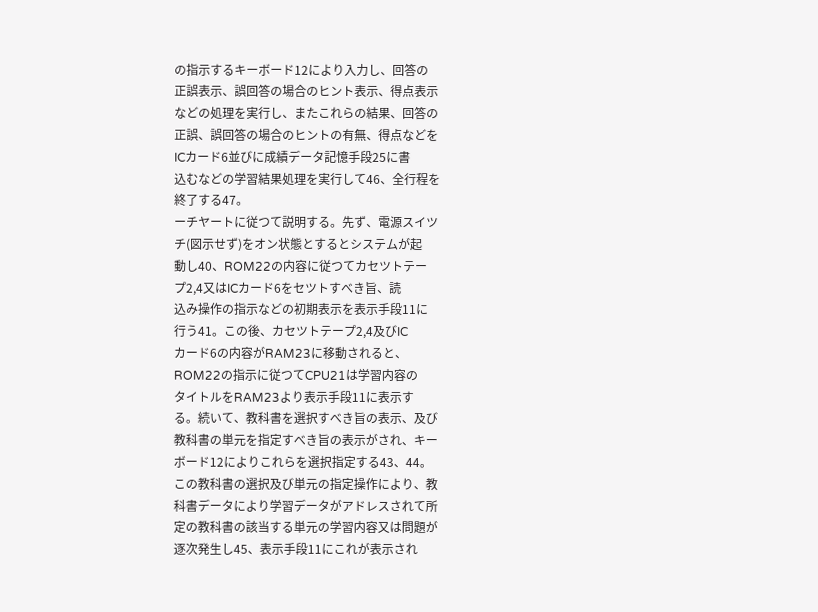の指示するキーボード12により入力し、回答の
正誤表示、誤回答の場合のヒント表示、得点表示
などの処理を実行し、またこれらの結果、回答の
正誤、誤回答の場合のヒントの有無、得点などを
ICカード6並びに成績データ記憶手段25に書
込むなどの学習結果処理を実行して46、全行程を
終了する47。
ーチヤートに従つて説明する。先ず、電源スイツ
チ(図示せず)をオン状態とするとシステムが起
動し40、ROM22の内容に従つてカセツトテー
プ2,4又はICカード6をセツトすべき旨、読
込み操作の指示などの初期表示を表示手段11に
行う41。この後、カセツトテープ2,4及びIC
カード6の内容がRAM23に移動されると、
ROM22の指示に従つてCPU21は学習内容の
タイトルをRAM23より表示手段11に表示す
る。続いて、教科書を選択すべき旨の表示、及び
教科書の単元を指定すべき旨の表示がされ、キー
ボード12によりこれらを選択指定する43、44。
この教科書の選択及び単元の指定操作により、教
科書データにより学習データがアドレスされて所
定の教科書の該当する単元の学習内容又は問題が
逐次発生し45、表示手段11にこれが表示され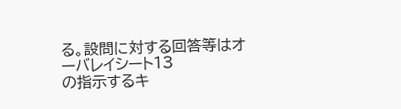る。設問に対する回答等はオーバレイシート13
の指示するキ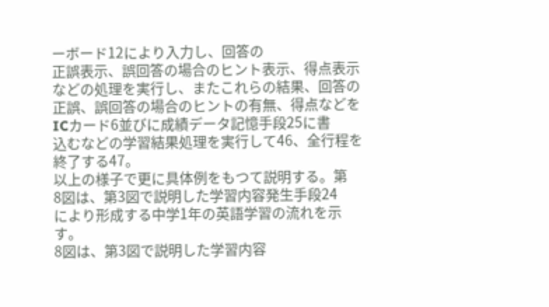ーボード12により入力し、回答の
正誤表示、誤回答の場合のヒント表示、得点表示
などの処理を実行し、またこれらの結果、回答の
正誤、誤回答の場合のヒントの有無、得点などを
ICカード6並びに成績データ記憶手段25に書
込むなどの学習結果処理を実行して46、全行程を
終了する47。
以上の様子で更に具体例をもつて説明する。第
8図は、第3図で説明した学習内容発生手段24
により形成する中学1年の英語学習の流れを示
す。
8図は、第3図で説明した学習内容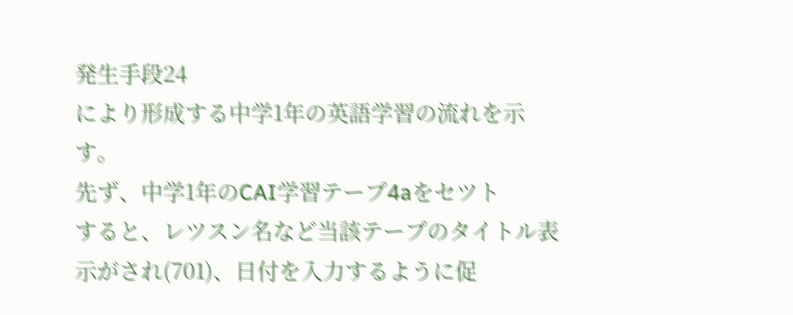発生手段24
により形成する中学1年の英語学習の流れを示
す。
先ず、中学1年のCAI学習テープ4aをセツト
すると、レツスン名など当該テープのタイトル表
示がされ(701)、日付を入力するように促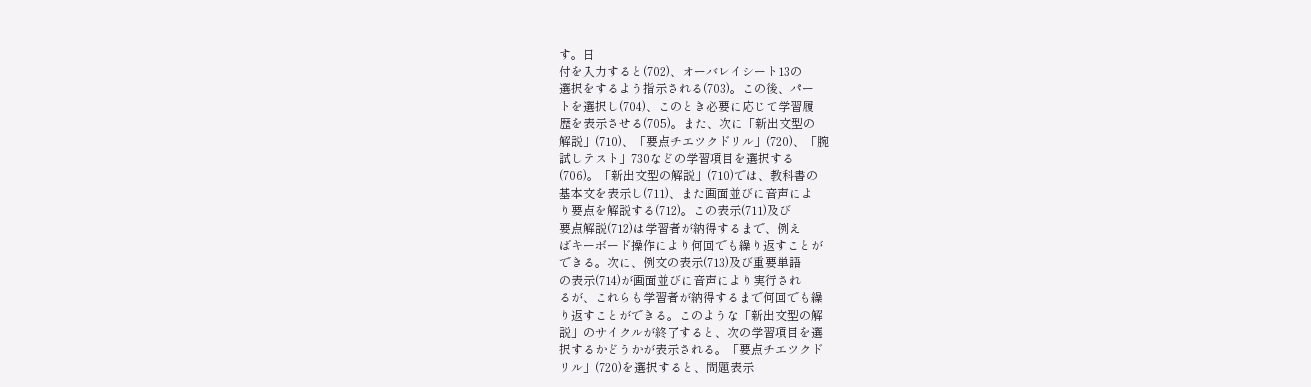す。日
付を入力すると(702)、オーバレイシート13の
選択をするよう指示される(703)。この後、パー
トを選択し(704)、このとき必要に応じて学習履
歴を表示させる(705)。また、次に「新出文型の
解説」(710)、「要点チエツクドリル」(720)、「腕
試しテスト」730などの学習項目を選択する
(706)。「新出文型の解説」(710)では、教科書の
基本文を表示し(711)、また画面並びに音声によ
り要点を解説する(712)。この表示(711)及び
要点解説(712)は学習者が納得するまで、例え
ばキーボード操作により何回でも繰り返すことが
できる。次に、例文の表示(713)及び重要単語
の表示(714)が画面並びに音声により実行され
るが、これらも学習者が納得するまで何回でも繰
り返すことができる。このような「新出文型の解
説」のサイクルが終了すると、次の学習項目を選
択するかどうかが表示される。「要点チエツクド
リル」(720)を選択すると、問題表示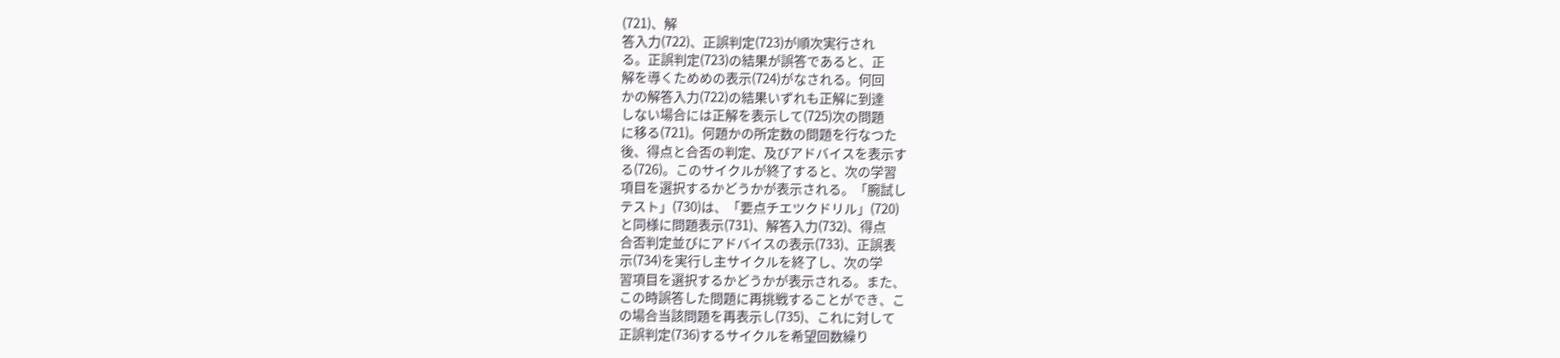(721)、解
答入力(722)、正誤判定(723)が順次実行され
る。正誤判定(723)の結果が誤答であると、正
解を導くためめの表示(724)がなされる。何回
かの解答入力(722)の結果いずれも正解に到達
しない場合には正解を表示して(725)次の問題
に移る(721)。何題かの所定数の問題を行なつた
後、得点と合否の判定、及びアドバイスを表示す
る(726)。このサイクルが終了すると、次の学習
項目を選択するかどうかが表示される。「腕試し
テスト」(730)は、「要点チエツクドリル」(720)
と同様に問題表示(731)、解答入力(732)、得点
合否判定並びにアドバイスの表示(733)、正誤表
示(734)を実行し主サイクルを終了し、次の学
習項目を選択するかどうかが表示される。また、
この時誤答した問題に再挑戦することができ、こ
の場合当該問題を再表示し(735)、これに対して
正誤判定(736)するサイクルを希望回数繰り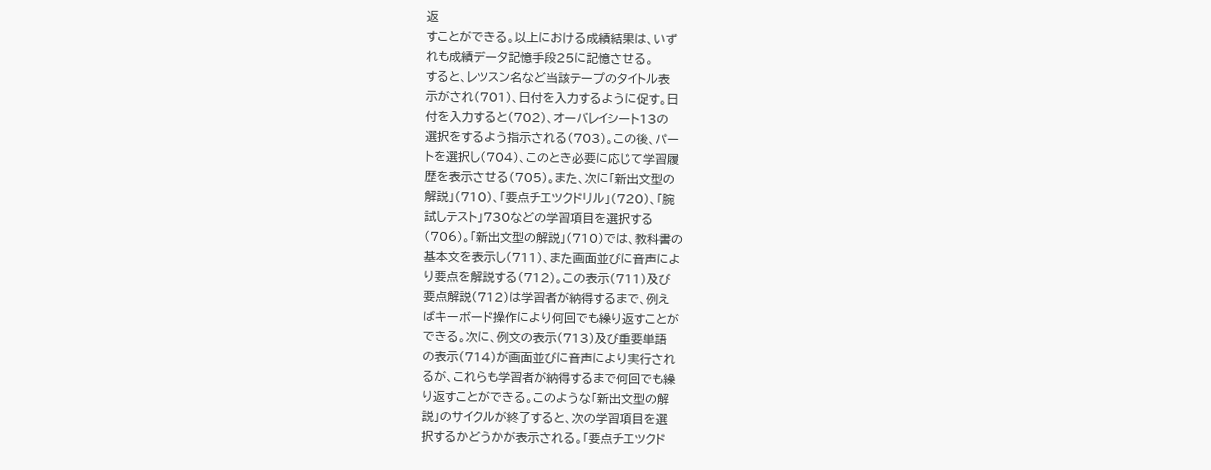返
すことができる。以上における成績結果は、いず
れも成績データ記憶手段25に記憶させる。
すると、レツスン名など当該テープのタイトル表
示がされ(701)、日付を入力するように促す。日
付を入力すると(702)、オーバレイシート13の
選択をするよう指示される(703)。この後、パー
トを選択し(704)、このとき必要に応じて学習履
歴を表示させる(705)。また、次に「新出文型の
解説」(710)、「要点チエツクドリル」(720)、「腕
試しテスト」730などの学習項目を選択する
(706)。「新出文型の解説」(710)では、教科書の
基本文を表示し(711)、また画面並びに音声によ
り要点を解説する(712)。この表示(711)及び
要点解説(712)は学習者が納得するまで、例え
ばキーボード操作により何回でも繰り返すことが
できる。次に、例文の表示(713)及び重要単語
の表示(714)が画面並びに音声により実行され
るが、これらも学習者が納得するまで何回でも繰
り返すことができる。このような「新出文型の解
説」のサイクルが終了すると、次の学習項目を選
択するかどうかが表示される。「要点チエツクド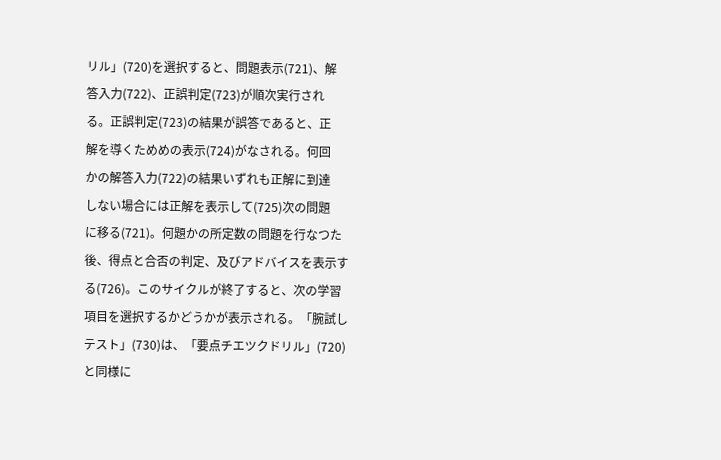リル」(720)を選択すると、問題表示(721)、解
答入力(722)、正誤判定(723)が順次実行され
る。正誤判定(723)の結果が誤答であると、正
解を導くためめの表示(724)がなされる。何回
かの解答入力(722)の結果いずれも正解に到達
しない場合には正解を表示して(725)次の問題
に移る(721)。何題かの所定数の問題を行なつた
後、得点と合否の判定、及びアドバイスを表示す
る(726)。このサイクルが終了すると、次の学習
項目を選択するかどうかが表示される。「腕試し
テスト」(730)は、「要点チエツクドリル」(720)
と同様に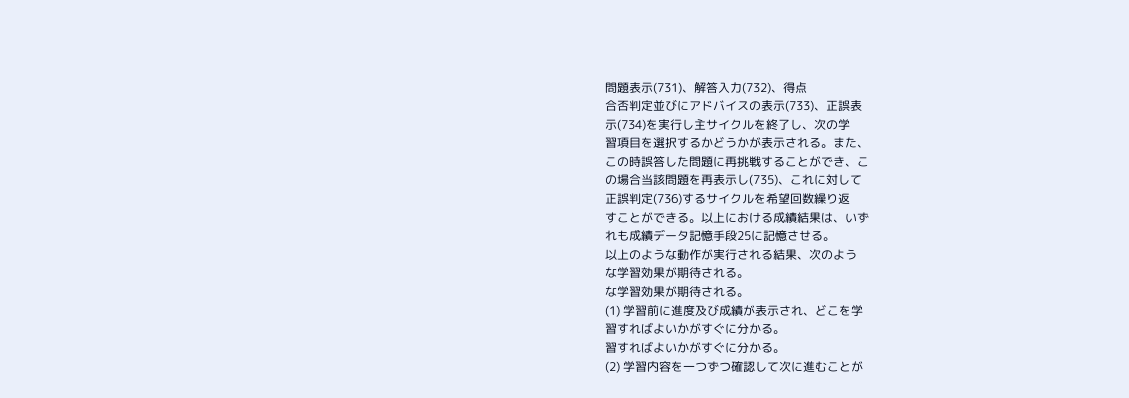問題表示(731)、解答入力(732)、得点
合否判定並びにアドバイスの表示(733)、正誤表
示(734)を実行し主サイクルを終了し、次の学
習項目を選択するかどうかが表示される。また、
この時誤答した問題に再挑戦することができ、こ
の場合当該問題を再表示し(735)、これに対して
正誤判定(736)するサイクルを希望回数繰り返
すことができる。以上における成績結果は、いず
れも成績データ記憶手段25に記憶させる。
以上のような動作が実行される結果、次のよう
な学習効果が期待される。
な学習効果が期待される。
(1) 学習前に進度及び成績が表示され、どこを学
習すればよいかがすぐに分かる。
習すればよいかがすぐに分かる。
(2) 学習内容を一つずつ確認して次に進むことが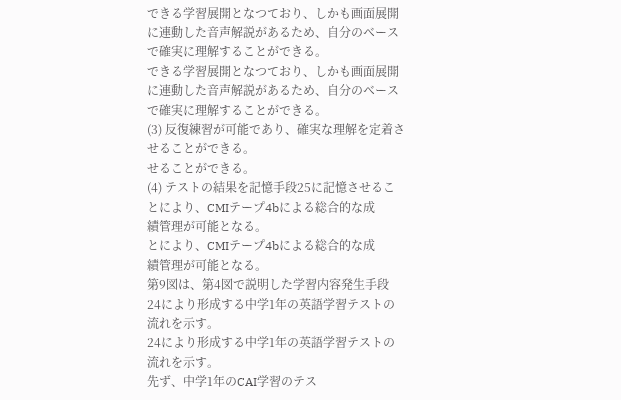できる学習展開となつており、しかも画面展開
に連動した音声解説があるため、自分のベース
で確実に理解することができる。
できる学習展開となつており、しかも画面展開
に連動した音声解説があるため、自分のベース
で確実に理解することができる。
(3) 反復練習が可能であり、確実な理解を定着さ
せることができる。
せることができる。
(4) テストの結果を記憶手段25に記憶させるこ
とにより、CMIテープ4bによる総合的な成
績管理が可能となる。
とにより、CMIテープ4bによる総合的な成
績管理が可能となる。
第9図は、第4図で説明した学習内容発生手段
24により形成する中学1年の英語学習テストの
流れを示す。
24により形成する中学1年の英語学習テストの
流れを示す。
先ず、中学1年のCAI学習のテス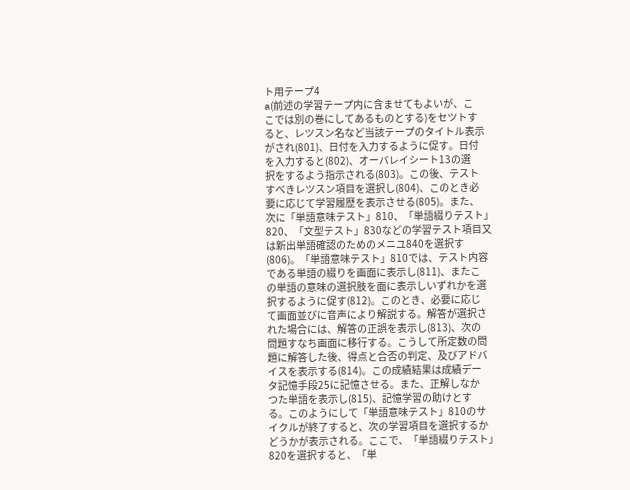ト用テープ4
a(前述の学習テープ内に含ませてもよいが、こ
こでは別の巻にしてあるものとする)をセツトす
ると、レツスン名など当該テープのタイトル表示
がされ(801)、日付を入力するように促す。日付
を入力すると(802)、オーバレイシート13の選
択をするよう指示される(803)。この後、テスト
すべきレツスン項目を選択し(804)、このとき必
要に応じて学習履歴を表示させる(805)。また、
次に「単語意味テスト」810、「単語綴りテスト」
820、「文型テスト」830などの学習テスト項目又
は新出単語確認のためのメニユ840を選択す
(806)。「単語意味テスト」810では、テスト内容
である単語の綴りを画面に表示し(811)、またこ
の単語の意味の選択肢を面に表示しいずれかを選
択するように促す(812)。このとき、必要に応じ
て画面並びに音声により解説する。解答が選択さ
れた場合には、解答の正誤を表示し(813)、次の
問題すなち画面に移行する。こうして所定数の問
題に解答した後、得点と合否の判定、及びアドバ
イスを表示する(814)。この成績結果は成績デー
タ記憶手段25に記憶させる。また、正解しなか
つた単語を表示し(815)、記憶学習の助けとす
る。このようにして「単語意味テスト」810のサ
イクルが終了すると、次の学習項目を選択するか
どうかが表示される。ここで、「単語綴りテスト」
820を選択すると、「単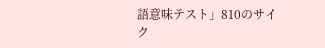語意味テスト」810のサイ
ク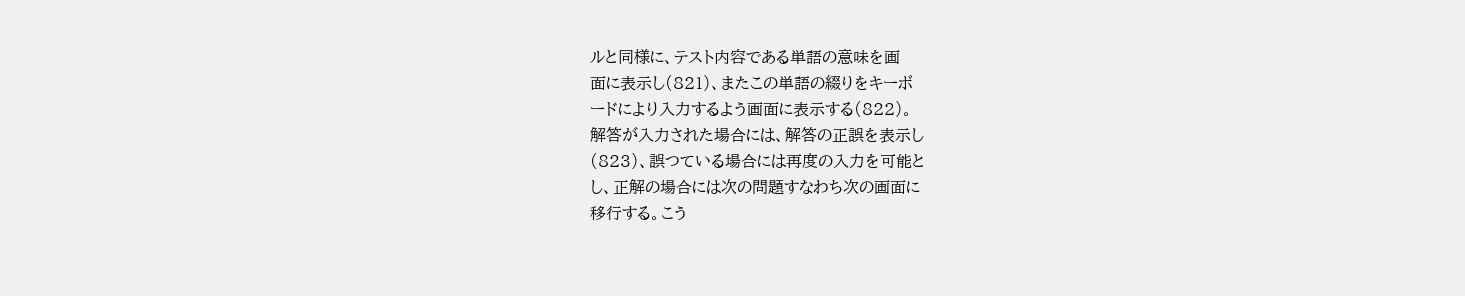ルと同様に、テスト内容である単語の意味を画
面に表示し(821)、またこの単語の綴りをキーボ
ードにより入力するよう画面に表示する(822)。
解答が入力された場合には、解答の正誤を表示し
(823)、誤つている場合には再度の入力を可能と
し、正解の場合には次の問題すなわち次の画面に
移行する。こう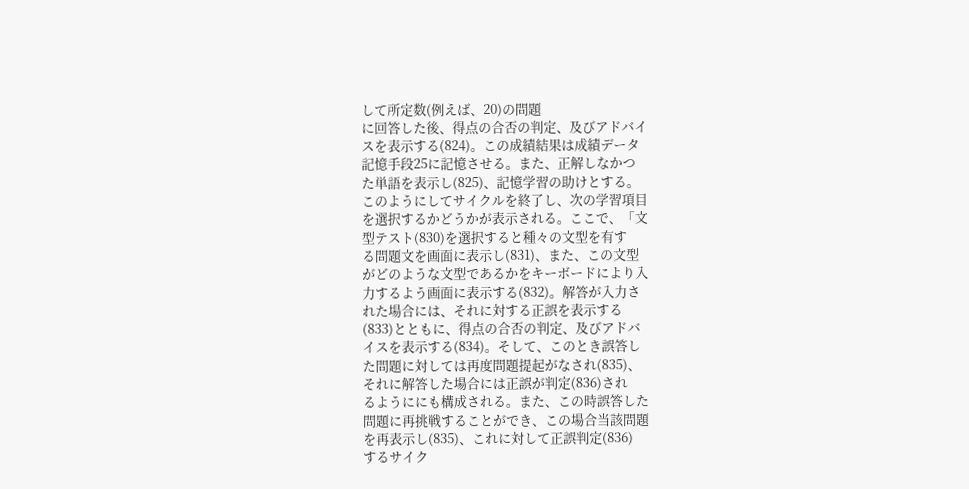して所定数(例えば、20)の問題
に回答した後、得点の合否の判定、及びアドバイ
スを表示する(824)。この成績結果は成績データ
記憶手段25に記憶させる。また、正解しなかつ
た単語を表示し(825)、記憶学習の助けとする。
このようにしてサイクルを終了し、次の学習項目
を選択するかどうかが表示される。ここで、「文
型テスト(830)を選択すると種々の文型を有す
る問題文を画面に表示し(831)、また、この文型
がどのような文型であるかをキーボードにより入
力するよう画面に表示する(832)。解答が入力さ
れた場合には、それに対する正誤を表示する
(833)とともに、得点の合否の判定、及びアドバ
イスを表示する(834)。そして、このとき誤答し
た問題に対しては再度問題提起がなされ(835)、
それに解答した場合には正誤が判定(836)され
るようににも構成される。また、この時誤答した
問題に再挑戦することができ、この場合当該問題
を再表示し(835)、これに対して正誤判定(836)
するサイク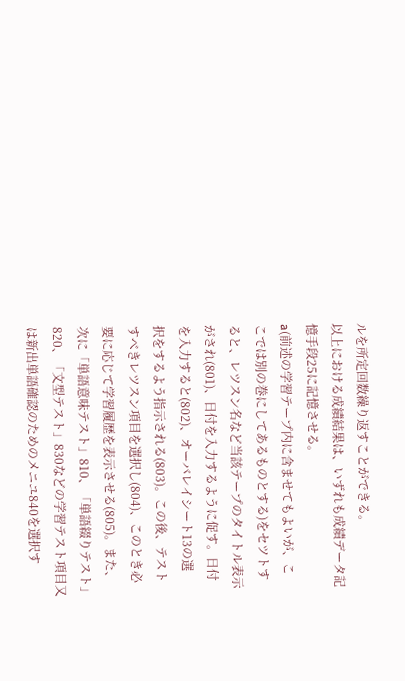ルを所定回数繰り返すことができる。
以上における成績結果は、いずれも成績データ記
憶手段25に記憶させる。
a(前述の学習テープ内に含ませてもよいが、こ
こでは別の巻にしてあるものとする)をセツトす
ると、レツスン名など当該テープのタイトル表示
がされ(801)、日付を入力するように促す。日付
を入力すると(802)、オーバレイシート13の選
択をするよう指示される(803)。この後、テスト
すべきレツスン項目を選択し(804)、このとき必
要に応じて学習履歴を表示させる(805)。また、
次に「単語意味テスト」810、「単語綴りテスト」
820、「文型テスト」830などの学習テスト項目又
は新出単語確認のためのメニユ840を選択す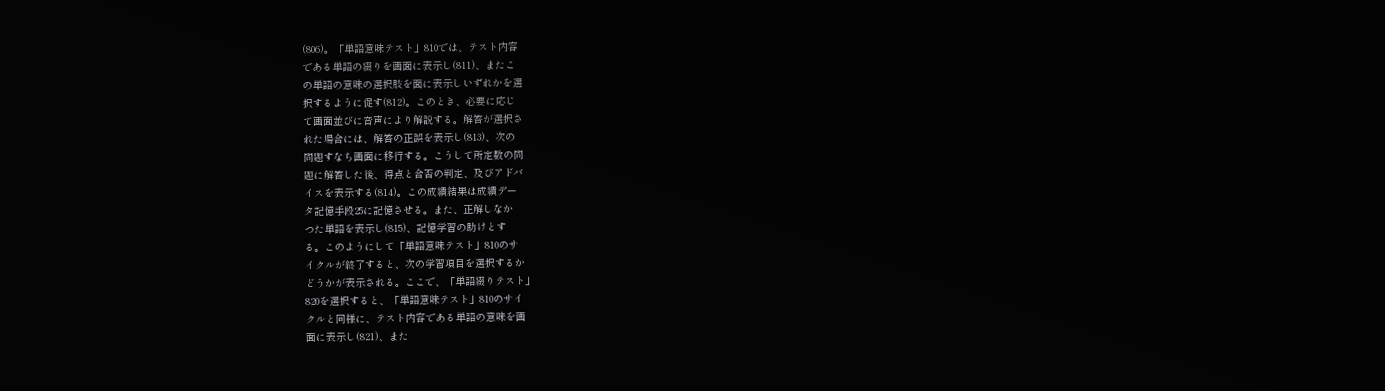(806)。「単語意味テスト」810では、テスト内容
である単語の綴りを画面に表示し(811)、またこ
の単語の意味の選択肢を面に表示しいずれかを選
択するように促す(812)。このとき、必要に応じ
て画面並びに音声により解説する。解答が選択さ
れた場合には、解答の正誤を表示し(813)、次の
問題すなち画面に移行する。こうして所定数の問
題に解答した後、得点と合否の判定、及びアドバ
イスを表示する(814)。この成績結果は成績デー
タ記憶手段25に記憶させる。また、正解しなか
つた単語を表示し(815)、記憶学習の助けとす
る。このようにして「単語意味テスト」810のサ
イクルが終了すると、次の学習項目を選択するか
どうかが表示される。ここで、「単語綴りテスト」
820を選択すると、「単語意味テスト」810のサイ
クルと同様に、テスト内容である単語の意味を画
面に表示し(821)、また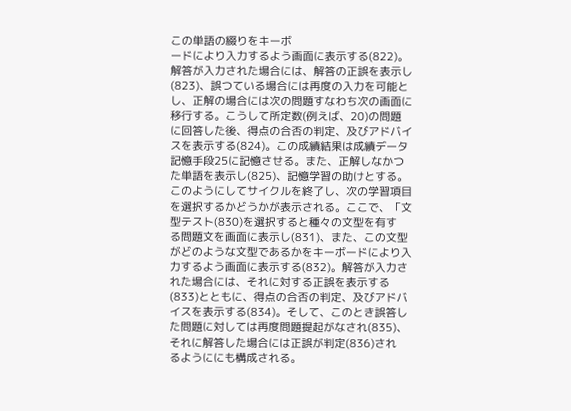この単語の綴りをキーボ
ードにより入力するよう画面に表示する(822)。
解答が入力された場合には、解答の正誤を表示し
(823)、誤つている場合には再度の入力を可能と
し、正解の場合には次の問題すなわち次の画面に
移行する。こうして所定数(例えば、20)の問題
に回答した後、得点の合否の判定、及びアドバイ
スを表示する(824)。この成績結果は成績データ
記憶手段25に記憶させる。また、正解しなかつ
た単語を表示し(825)、記憶学習の助けとする。
このようにしてサイクルを終了し、次の学習項目
を選択するかどうかが表示される。ここで、「文
型テスト(830)を選択すると種々の文型を有す
る問題文を画面に表示し(831)、また、この文型
がどのような文型であるかをキーボードにより入
力するよう画面に表示する(832)。解答が入力さ
れた場合には、それに対する正誤を表示する
(833)とともに、得点の合否の判定、及びアドバ
イスを表示する(834)。そして、このとき誤答し
た問題に対しては再度問題提起がなされ(835)、
それに解答した場合には正誤が判定(836)され
るようににも構成される。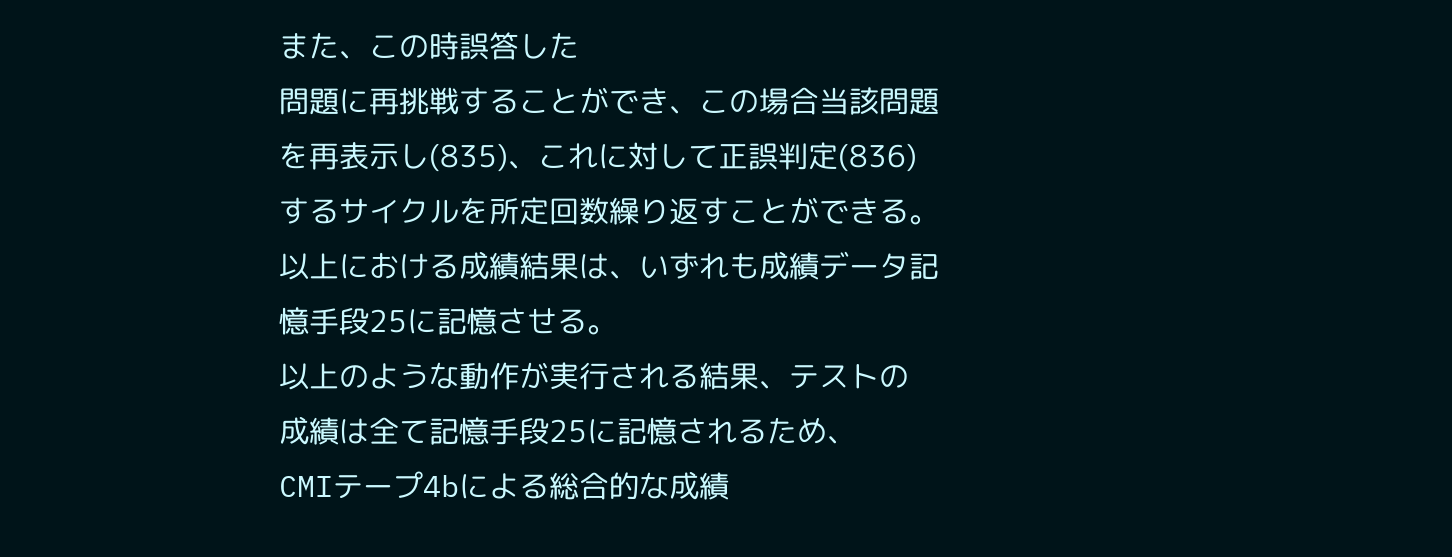また、この時誤答した
問題に再挑戦することができ、この場合当該問題
を再表示し(835)、これに対して正誤判定(836)
するサイクルを所定回数繰り返すことができる。
以上における成績結果は、いずれも成績データ記
憶手段25に記憶させる。
以上のような動作が実行される結果、テストの
成績は全て記憶手段25に記憶されるため、
CMIテープ4bによる総合的な成績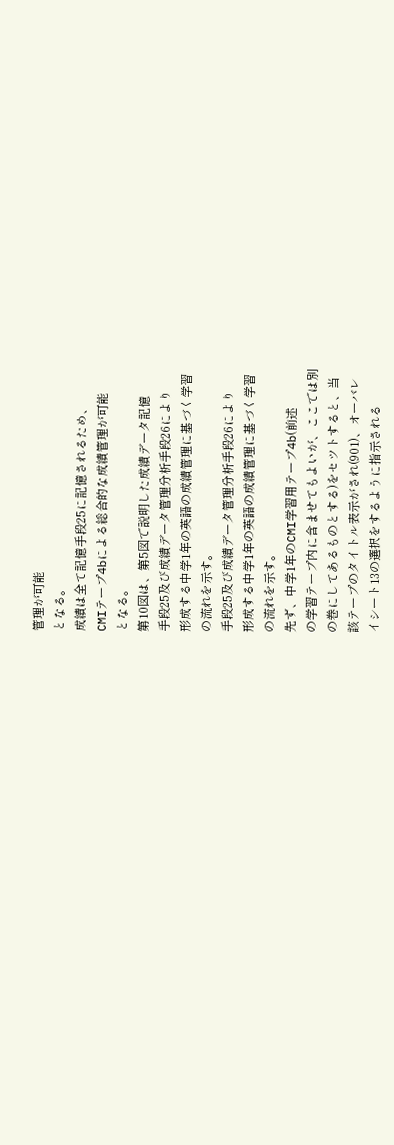管理が可能
となる。
成績は全て記憶手段25に記憶されるため、
CMIテープ4bによる総合的な成績管理が可能
となる。
第10図は、第5図で説明した成績データ記憶
手段25及び成績データ管理分析手段26により
形成する中学1年の英語の成績管理に基づく学習
の流れを示す。
手段25及び成績データ管理分析手段26により
形成する中学1年の英語の成績管理に基づく学習
の流れを示す。
先ず、中学1年のCMI学習用テープ4b(前述
の学習テープ内に含ませてもよいが、ここでは別
の巻にしてあるものとする)をセツトすると、当
該テープのタイトル表示がされ(901)、オーバレ
イシート13の選択をするように指示される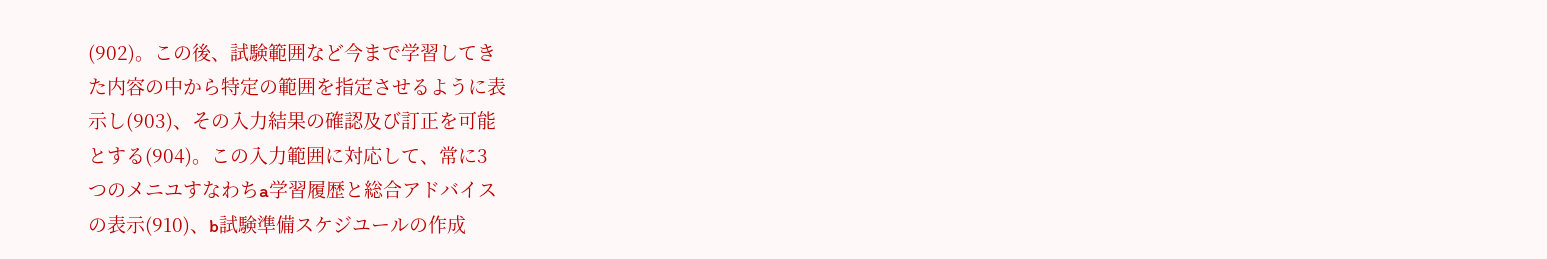(902)。この後、試験範囲など今まで学習してき
た内容の中から特定の範囲を指定させるように表
示し(903)、その入力結果の確認及び訂正を可能
とする(904)。この入力範囲に対応して、常に3
つのメニユすなわちa学習履歴と総合アドバイス
の表示(910)、b試験準備スケジユールの作成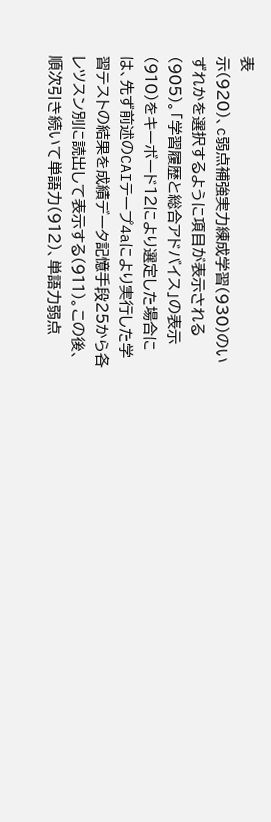表
示(920)、c弱点補強実力練成学習(930)のい
ずれかを選択するように項目が表示される
(905)。「学習履歴と総合アドバイス」の表示
(910)をキーボード12により選定した場合に
は、先ず前述のCAIテープ4aにより実行した学
習テストの結果を成績データ記憶手段25から各
レツスン別に読出して表示する(911)。この後、
順次引き続いて単語力(912)、単語力弱点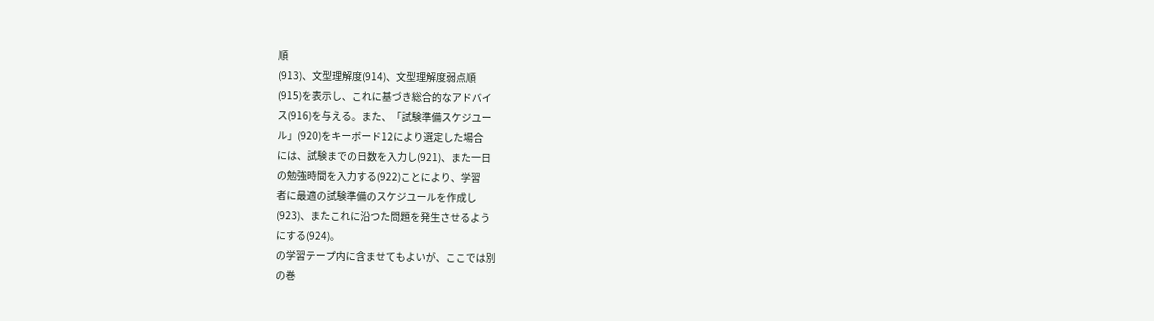順
(913)、文型理解度(914)、文型理解度弱点順
(915)を表示し、これに基づき総合的なアドバイ
ス(916)を与える。また、「試験準備スケジユー
ル」(920)をキーボード12により選定した場合
には、試験までの日数を入力し(921)、また一日
の勉強時間を入力する(922)ことにより、学習
者に最適の試験準備のスケジユールを作成し
(923)、またこれに沿つた問題を発生させるよう
にする(924)。
の学習テープ内に含ませてもよいが、ここでは別
の巻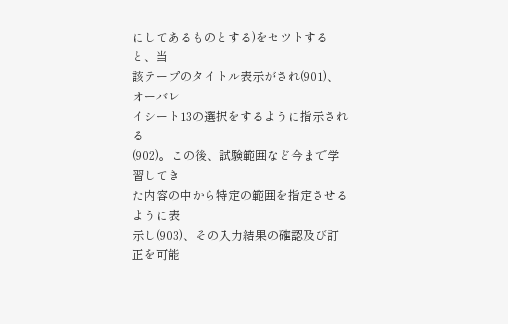にしてあるものとする)をセツトすると、当
該テープのタイトル表示がされ(901)、オーバレ
イシート13の選択をするように指示される
(902)。この後、試験範囲など今まで学習してき
た内容の中から特定の範囲を指定させるように表
示し(903)、その入力結果の確認及び訂正を可能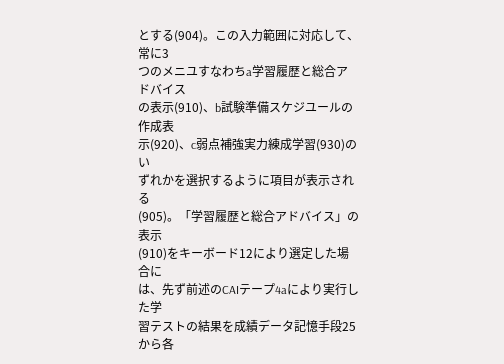とする(904)。この入力範囲に対応して、常に3
つのメニユすなわちa学習履歴と総合アドバイス
の表示(910)、b試験準備スケジユールの作成表
示(920)、c弱点補強実力練成学習(930)のい
ずれかを選択するように項目が表示される
(905)。「学習履歴と総合アドバイス」の表示
(910)をキーボード12により選定した場合に
は、先ず前述のCAIテープ4aにより実行した学
習テストの結果を成績データ記憶手段25から各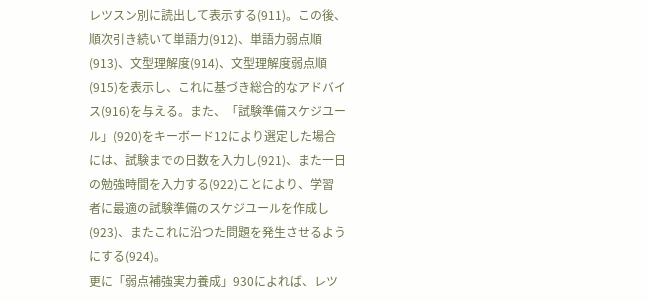レツスン別に読出して表示する(911)。この後、
順次引き続いて単語力(912)、単語力弱点順
(913)、文型理解度(914)、文型理解度弱点順
(915)を表示し、これに基づき総合的なアドバイ
ス(916)を与える。また、「試験準備スケジユー
ル」(920)をキーボード12により選定した場合
には、試験までの日数を入力し(921)、また一日
の勉強時間を入力する(922)ことにより、学習
者に最適の試験準備のスケジユールを作成し
(923)、またこれに沿つた問題を発生させるよう
にする(924)。
更に「弱点補強実力養成」930によれば、レツ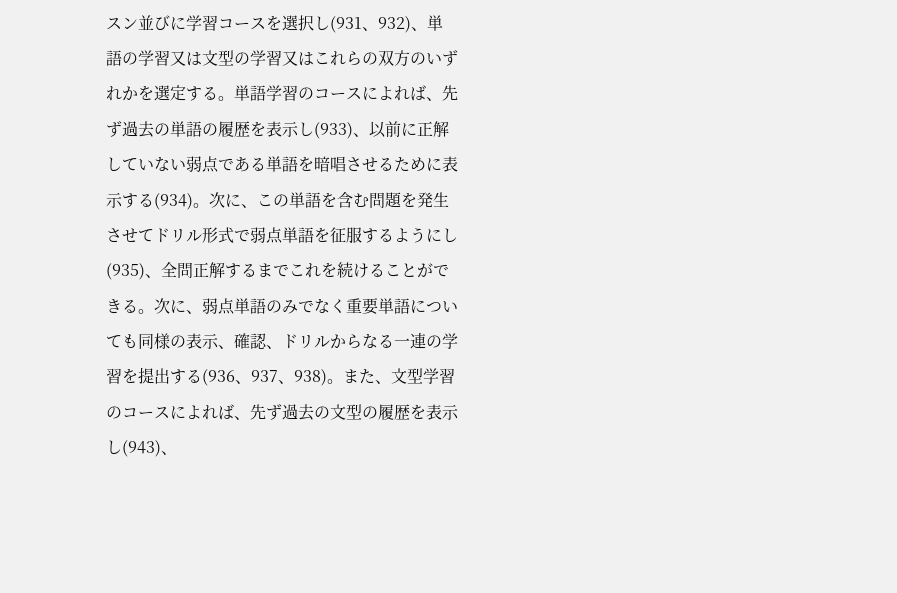スン並びに学習コースを選択し(931、932)、単
語の学習又は文型の学習又はこれらの双方のいず
れかを選定する。単語学習のコースによれば、先
ず過去の単語の履歴を表示し(933)、以前に正解
していない弱点である単語を暗唱させるために表
示する(934)。次に、この単語を含む問題を発生
させてドリル形式で弱点単語を征服するようにし
(935)、全問正解するまでこれを続けることがで
きる。次に、弱点単語のみでなく重要単語につい
ても同様の表示、確認、ドリルからなる一連の学
習を提出する(936、937、938)。また、文型学習
のコースによれば、先ず過去の文型の履歴を表示
し(943)、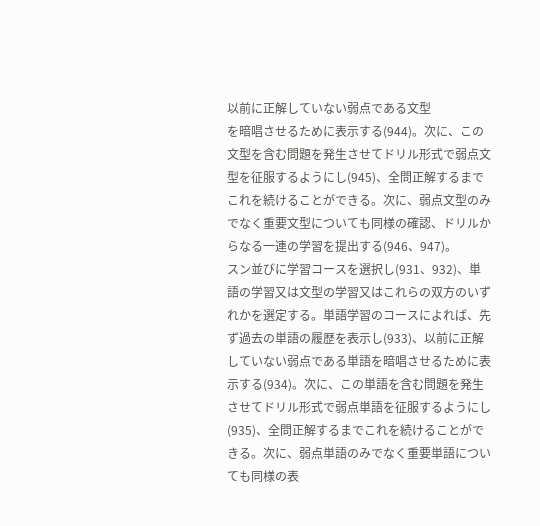以前に正解していない弱点である文型
を暗唱させるために表示する(944)。次に、この
文型を含む問題を発生させてドリル形式で弱点文
型を征服するようにし(945)、全問正解するまで
これを続けることができる。次に、弱点文型のみ
でなく重要文型についても同様の確認、ドリルか
らなる一連の学習を提出する(946、947)。
スン並びに学習コースを選択し(931、932)、単
語の学習又は文型の学習又はこれらの双方のいず
れかを選定する。単語学習のコースによれば、先
ず過去の単語の履歴を表示し(933)、以前に正解
していない弱点である単語を暗唱させるために表
示する(934)。次に、この単語を含む問題を発生
させてドリル形式で弱点単語を征服するようにし
(935)、全問正解するまでこれを続けることがで
きる。次に、弱点単語のみでなく重要単語につい
ても同様の表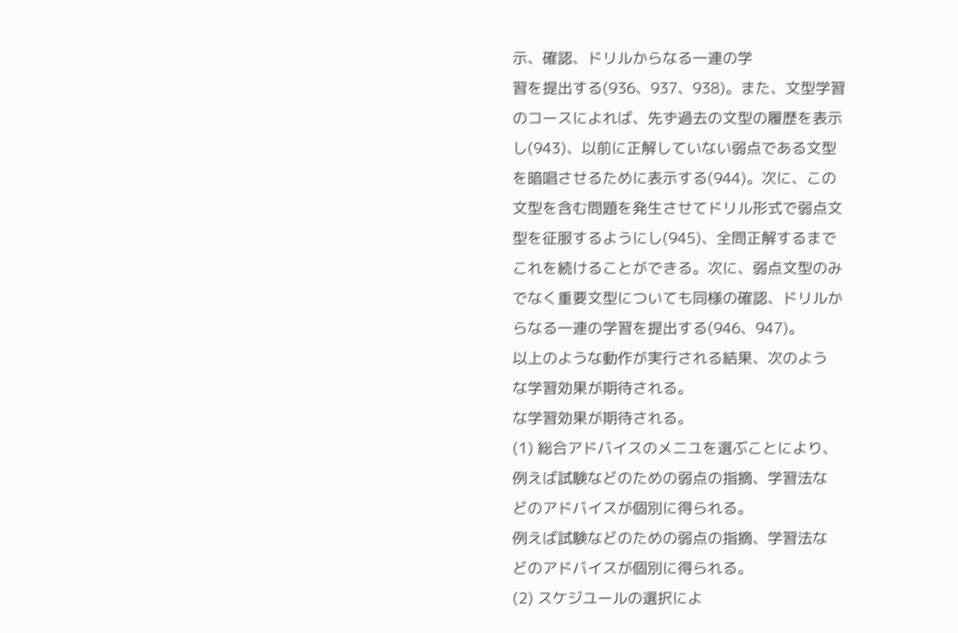示、確認、ドリルからなる一連の学
習を提出する(936、937、938)。また、文型学習
のコースによれば、先ず過去の文型の履歴を表示
し(943)、以前に正解していない弱点である文型
を暗唱させるために表示する(944)。次に、この
文型を含む問題を発生させてドリル形式で弱点文
型を征服するようにし(945)、全問正解するまで
これを続けることができる。次に、弱点文型のみ
でなく重要文型についても同様の確認、ドリルか
らなる一連の学習を提出する(946、947)。
以上のような動作が実行される結果、次のよう
な学習効果が期待される。
な学習効果が期待される。
(1) 総合アドバイスのメニユを選ぶことにより、
例えば試験などのための弱点の指摘、学習法な
どのアドバイスが個別に得られる。
例えば試験などのための弱点の指摘、学習法な
どのアドバイスが個別に得られる。
(2) スケジユールの選択によ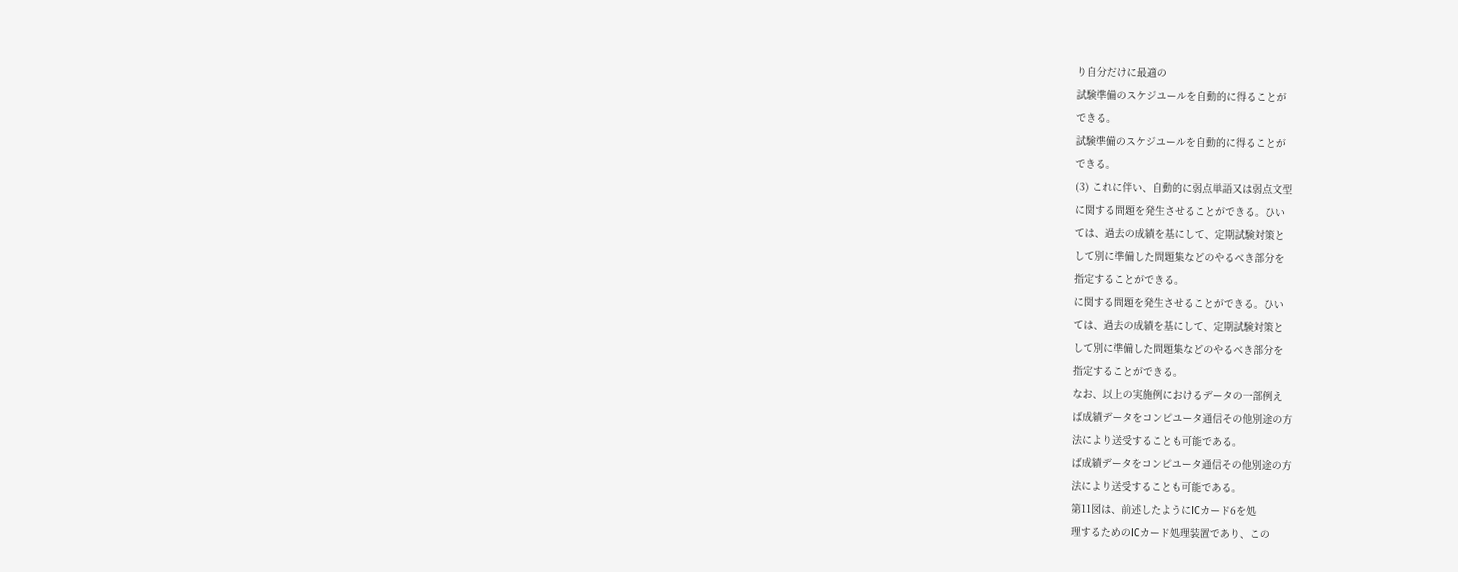り自分だけに最適の
試験準備のスケジユールを自動的に得ることが
できる。
試験準備のスケジユールを自動的に得ることが
できる。
(3) これに伴い、自動的に弱点単語又は弱点文型
に関する問題を発生させることができる。ひい
ては、過去の成績を基にして、定期試験対策と
して別に準備した問題集などのやるべき部分を
指定することができる。
に関する問題を発生させることができる。ひい
ては、過去の成績を基にして、定期試験対策と
して別に準備した問題集などのやるべき部分を
指定することができる。
なお、以上の実施例におけるデータの一部例え
ば成績データをコンピユータ通信その他別途の方
法により送受することも可能である。
ば成績データをコンピユータ通信その他別途の方
法により送受することも可能である。
第11図は、前述したようにICカード6を処
理するためのICカード処理装置であり、この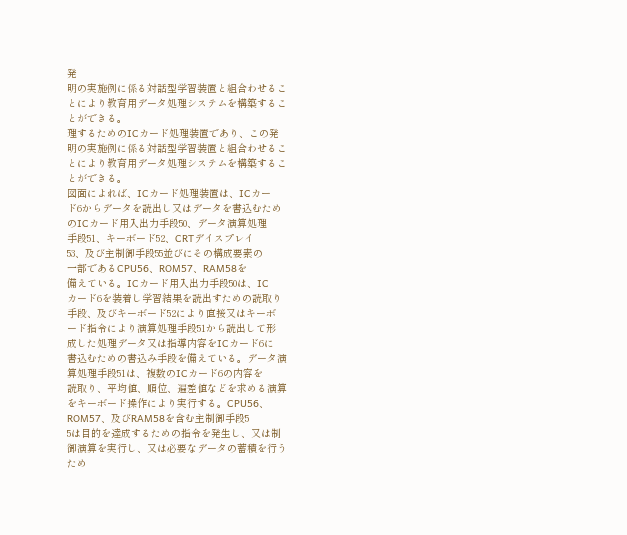発
明の実施例に係る対話型学習装置と組合わせるこ
とにより教育用データ処理システムを構築するこ
とができる。
理するためのICカード処理装置であり、この発
明の実施例に係る対話型学習装置と組合わせるこ
とにより教育用データ処理システムを構築するこ
とができる。
図面によれば、ICカード処理装置は、ICカー
ド6からデータを読出し又はデータを書込むため
のICカード用入出力手段50、データ演算処理
手段51、キーボード52、CRTデイスプレイ
53、及び主制御手段55並びにその構成要素の
一部であるCPU56、ROM57、RAM58を
備えている。ICカード用入出力手段50は、IC
カード6を装着し学習結果を読出すための読取り
手段、及びキーボード52により直接又はキーボ
ード指令により演算処理手段51から読出して形
成した処理データ又は指導内容をICカード6に
書込むための書込み手段を備えている。データ演
算処理手段51は、複数のICカード6の内容を
読取り、平均値、順位、遍差値などを求める演算
をキーボード操作により実行する。CPU56、
ROM57、及びRAM58を含む主制御手段5
5は目的を達成するための指令を発生し、又は制
御演算を実行し、又は必要なデータの蓄積を行う
ため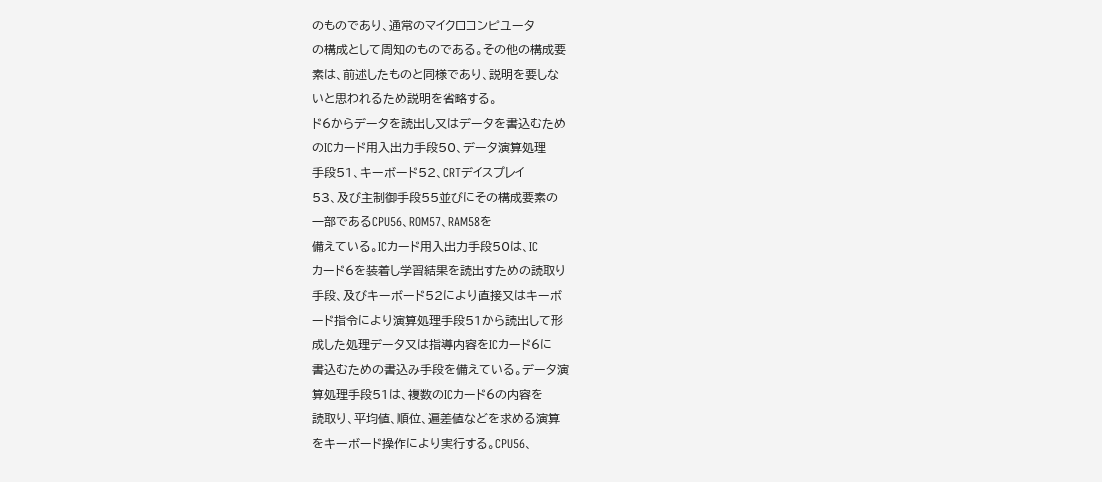のものであり、通常のマイクロコンピユータ
の構成として周知のものである。その他の構成要
素は、前述したものと同様であり、説明を要しな
いと思われるため説明を省略する。
ド6からデータを読出し又はデータを書込むため
のICカード用入出力手段50、データ演算処理
手段51、キーボード52、CRTデイスプレイ
53、及び主制御手段55並びにその構成要素の
一部であるCPU56、ROM57、RAM58を
備えている。ICカード用入出力手段50は、IC
カード6を装着し学習結果を読出すための読取り
手段、及びキーボード52により直接又はキーボ
ード指令により演算処理手段51から読出して形
成した処理データ又は指導内容をICカード6に
書込むための書込み手段を備えている。データ演
算処理手段51は、複数のICカード6の内容を
読取り、平均値、順位、遍差値などを求める演算
をキーボード操作により実行する。CPU56、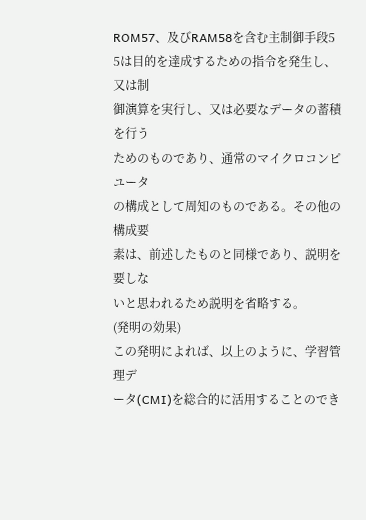ROM57、及びRAM58を含む主制御手段5
5は目的を達成するための指令を発生し、又は制
御演算を実行し、又は必要なデータの蓄積を行う
ためのものであり、通常のマイクロコンピユータ
の構成として周知のものである。その他の構成要
素は、前述したものと同様であり、説明を要しな
いと思われるため説明を省略する。
(発明の効果)
この発明によれば、以上のように、学習管理デ
ータ(CMI)を総合的に活用することのでき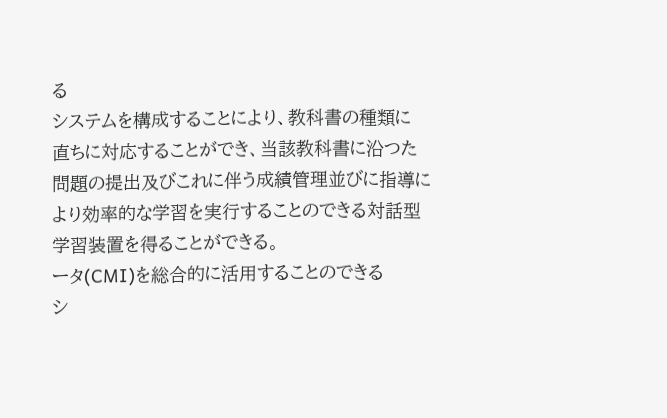る
システムを構成することにより、教科書の種類に
直ちに対応することができ、当該教科書に沿つた
問題の提出及びこれに伴う成績管理並びに指導に
より効率的な学習を実行することのできる対話型
学習装置を得ることができる。
ータ(CMI)を総合的に活用することのできる
シ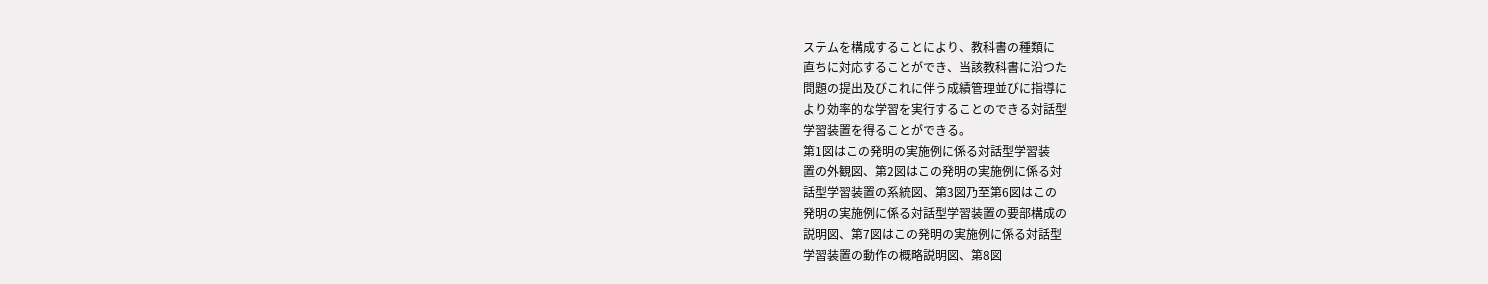ステムを構成することにより、教科書の種類に
直ちに対応することができ、当該教科書に沿つた
問題の提出及びこれに伴う成績管理並びに指導に
より効率的な学習を実行することのできる対話型
学習装置を得ることができる。
第1図はこの発明の実施例に係る対話型学習装
置の外観図、第2図はこの発明の実施例に係る対
話型学習装置の系統図、第3図乃至第6図はこの
発明の実施例に係る対話型学習装置の要部構成の
説明図、第7図はこの発明の実施例に係る対話型
学習装置の動作の概略説明図、第8図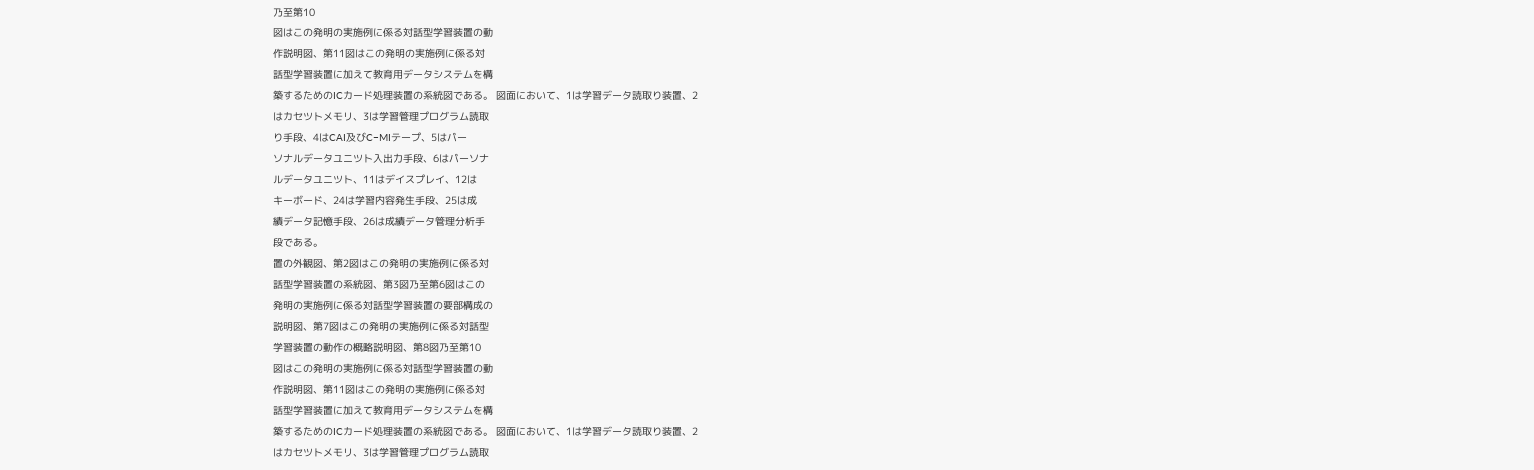乃至第10
図はこの発明の実施例に係る対話型学習装置の動
作説明図、第11図はこの発明の実施例に係る対
話型学習装置に加えて教育用データシステムを構
築するためのICカード処理装置の系統図である。 図面において、1は学習データ読取り装置、2
はカセツトメモリ、3は学習管理プログラム読取
り手段、4はCAI及びC−MIテープ、5はパー
ソナルデータユニツト入出力手段、6はパーソナ
ルデータユニツト、11はデイスプレイ、12は
キーボード、24は学習内容発生手段、25は成
績データ記憶手段、26は成績データ管理分析手
段である。
置の外観図、第2図はこの発明の実施例に係る対
話型学習装置の系統図、第3図乃至第6図はこの
発明の実施例に係る対話型学習装置の要部構成の
説明図、第7図はこの発明の実施例に係る対話型
学習装置の動作の概略説明図、第8図乃至第10
図はこの発明の実施例に係る対話型学習装置の動
作説明図、第11図はこの発明の実施例に係る対
話型学習装置に加えて教育用データシステムを構
築するためのICカード処理装置の系統図である。 図面において、1は学習データ読取り装置、2
はカセツトメモリ、3は学習管理プログラム読取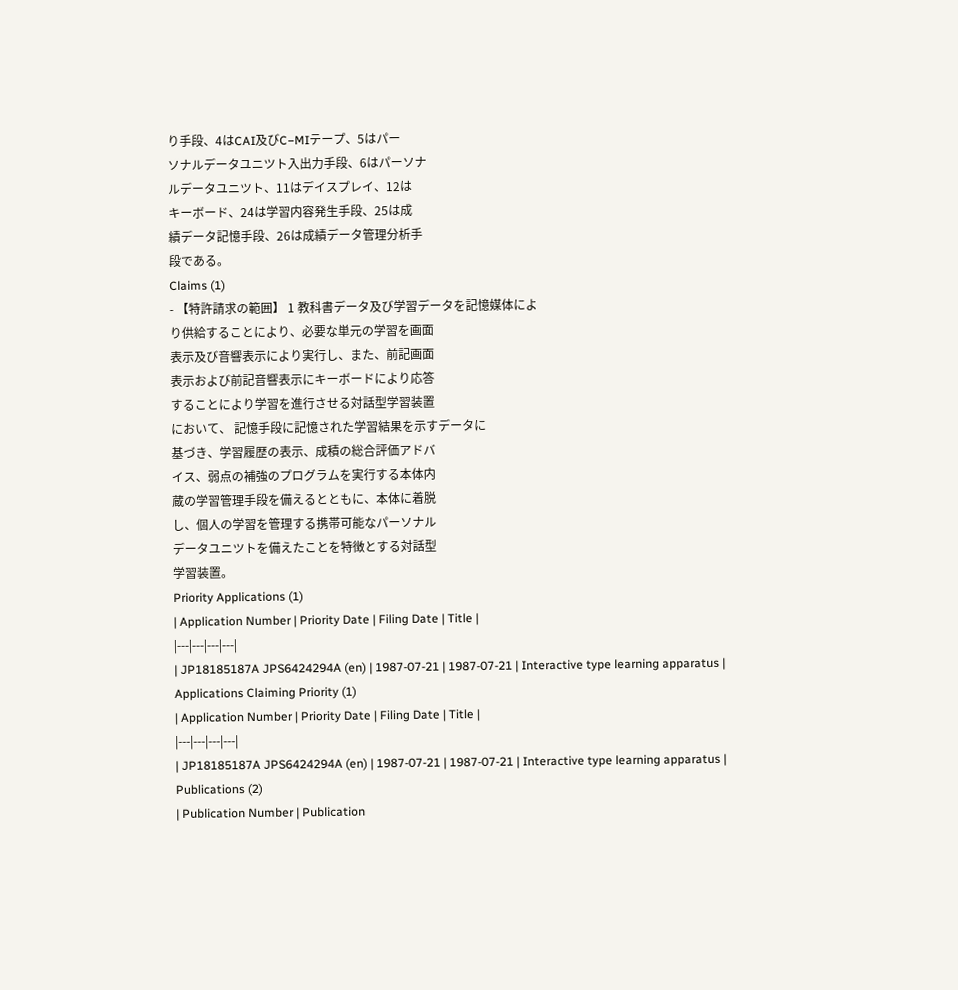り手段、4はCAI及びC−MIテープ、5はパー
ソナルデータユニツト入出力手段、6はパーソナ
ルデータユニツト、11はデイスプレイ、12は
キーボード、24は学習内容発生手段、25は成
績データ記憶手段、26は成績データ管理分析手
段である。
Claims (1)
- 【特許請求の範囲】 1 教科書データ及び学習データを記憶媒体によ
り供給することにより、必要な単元の学習を画面
表示及び音響表示により実行し、また、前記画面
表示および前記音響表示にキーボードにより応答
することにより学習を進行させる対話型学習装置
において、 記憶手段に記憶された学習結果を示すデータに
基づき、学習履歴の表示、成積の総合評価アドバ
イス、弱点の補強のプログラムを実行する本体内
蔵の学習管理手段を備えるとともに、本体に着脱
し、個人の学習を管理する携帯可能なパーソナル
データユニツトを備えたことを特徴とする対話型
学習装置。
Priority Applications (1)
| Application Number | Priority Date | Filing Date | Title |
|---|---|---|---|
| JP18185187A JPS6424294A (en) | 1987-07-21 | 1987-07-21 | Interactive type learning apparatus |
Applications Claiming Priority (1)
| Application Number | Priority Date | Filing Date | Title |
|---|---|---|---|
| JP18185187A JPS6424294A (en) | 1987-07-21 | 1987-07-21 | Interactive type learning apparatus |
Publications (2)
| Publication Number | Publication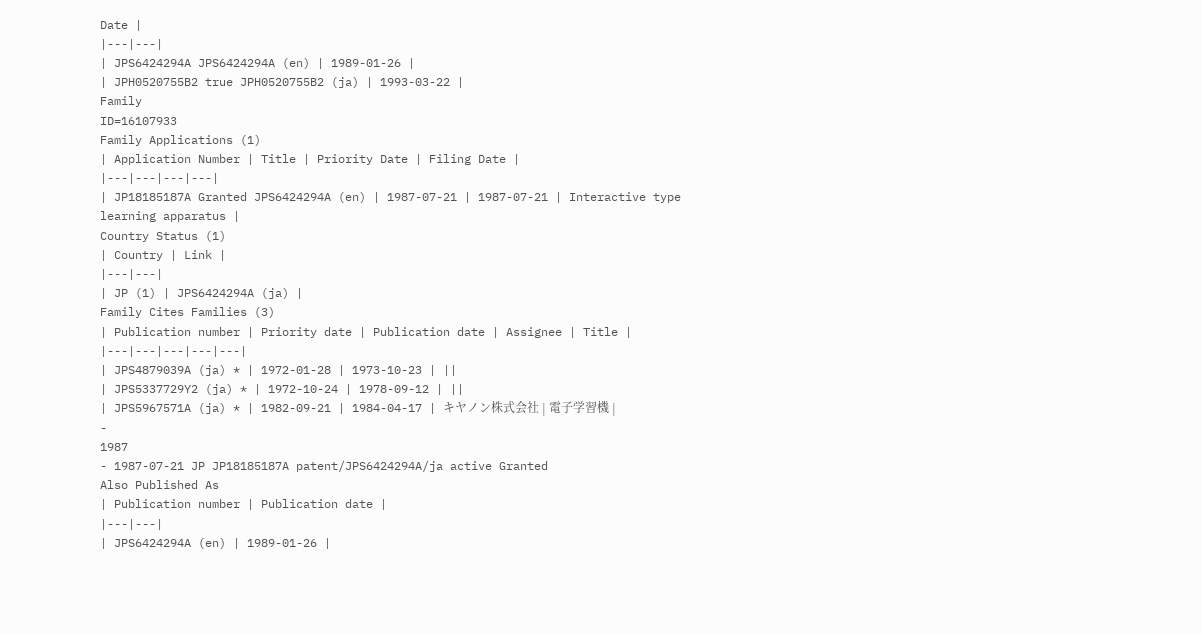Date |
|---|---|
| JPS6424294A JPS6424294A (en) | 1989-01-26 |
| JPH0520755B2 true JPH0520755B2 (ja) | 1993-03-22 |
Family
ID=16107933
Family Applications (1)
| Application Number | Title | Priority Date | Filing Date |
|---|---|---|---|
| JP18185187A Granted JPS6424294A (en) | 1987-07-21 | 1987-07-21 | Interactive type learning apparatus |
Country Status (1)
| Country | Link |
|---|---|
| JP (1) | JPS6424294A (ja) |
Family Cites Families (3)
| Publication number | Priority date | Publication date | Assignee | Title |
|---|---|---|---|---|
| JPS4879039A (ja) * | 1972-01-28 | 1973-10-23 | ||
| JPS5337729Y2 (ja) * | 1972-10-24 | 1978-09-12 | ||
| JPS5967571A (ja) * | 1982-09-21 | 1984-04-17 | キヤノン株式会社 | 電子学習機 |
-
1987
- 1987-07-21 JP JP18185187A patent/JPS6424294A/ja active Granted
Also Published As
| Publication number | Publication date |
|---|---|
| JPS6424294A (en) | 1989-01-26 |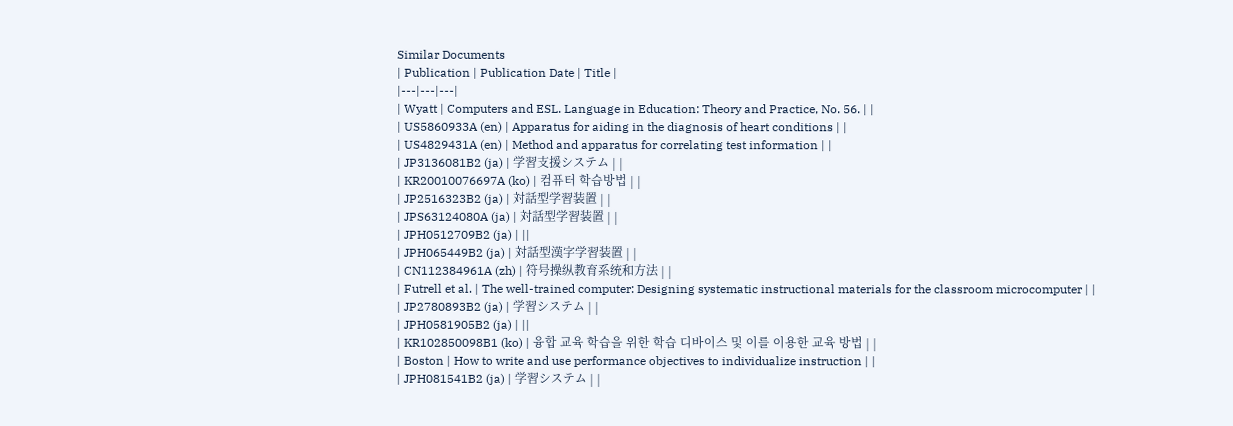Similar Documents
| Publication | Publication Date | Title |
|---|---|---|
| Wyatt | Computers and ESL. Language in Education: Theory and Practice, No. 56. | |
| US5860933A (en) | Apparatus for aiding in the diagnosis of heart conditions | |
| US4829431A (en) | Method and apparatus for correlating test information | |
| JP3136081B2 (ja) | 学習支援システム | |
| KR20010076697A (ko) | 컴퓨터 학습방법 | |
| JP2516323B2 (ja) | 対話型学習装置 | |
| JPS63124080A (ja) | 対話型学習装置 | |
| JPH0512709B2 (ja) | ||
| JPH065449B2 (ja) | 対話型漢字学習装置 | |
| CN112384961A (zh) | 符号操纵教育系统和方法 | |
| Futrell et al. | The well-trained computer: Designing systematic instructional materials for the classroom microcomputer | |
| JP2780893B2 (ja) | 学習システム | |
| JPH0581905B2 (ja) | ||
| KR102850098B1 (ko) | 융합 교육 학습을 위한 학습 디바이스 및 이를 이용한 교육 방법 | |
| Boston | How to write and use performance objectives to individualize instruction | |
| JPH081541B2 (ja) | 学習システム | |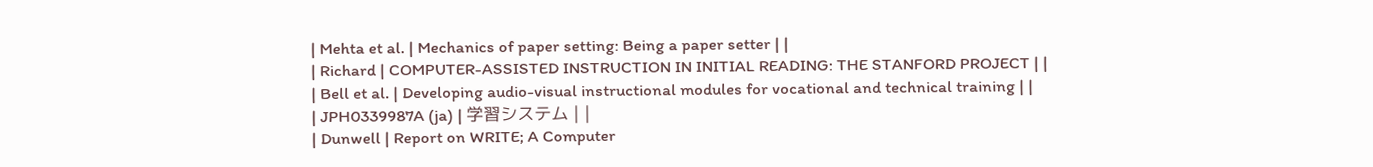| Mehta et al. | Mechanics of paper setting: Being a paper setter | |
| Richard | COMPUTER-ASSISTED INSTRUCTION IN INITIAL READING: THE STANFORD PROJECT | |
| Bell et al. | Developing audio-visual instructional modules for vocational and technical training | |
| JPH0339987A (ja) | 学習システム | |
| Dunwell | Report on WRITE; A Computer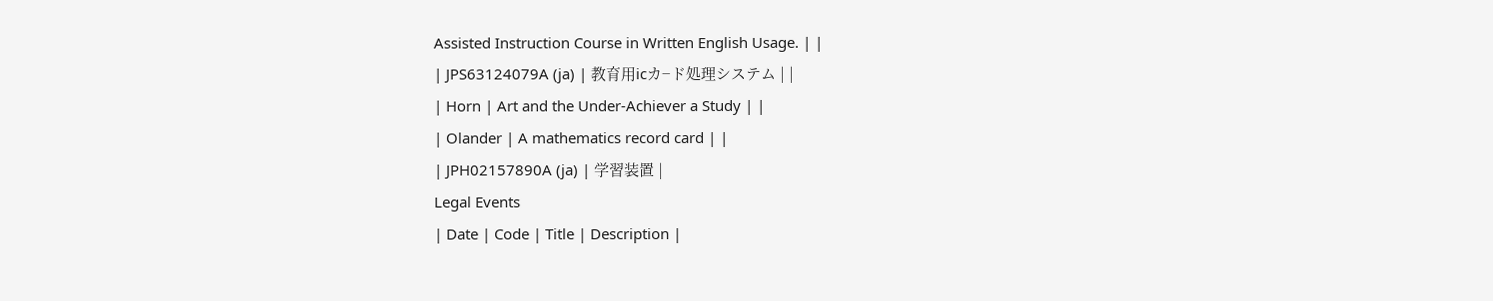Assisted Instruction Course in Written English Usage. | |
| JPS63124079A (ja) | 教育用icカ−ド処理システム | |
| Horn | Art and the Under-Achiever a Study | |
| Olander | A mathematics record card | |
| JPH02157890A (ja) | 学習装置 |
Legal Events
| Date | Code | Title | Description |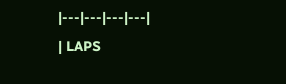|---|---|---|---|
| LAPS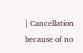| Cancellation because of no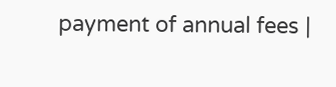payment of annual fees |